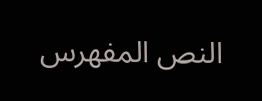النص المفهرس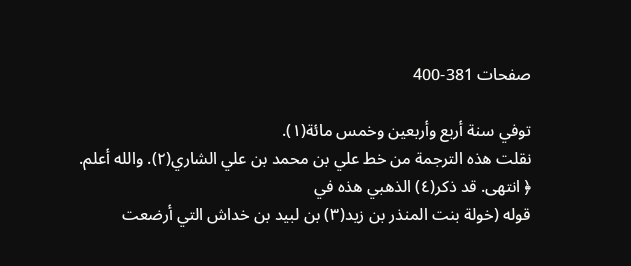صفحات 381-400

توفي سنة أربع وأربعين وخمس مائة(١).
نقلت هذه الترجمة من خط علي بن محمد بن علي الشاري(٢). والله أعلم.
﴿ انتهى. قد ذكر(٤) الذهبي هذه في
قوله (خولة بنت المنذر بن زيد(٣) بن لبيد بن خداش التي أرضعت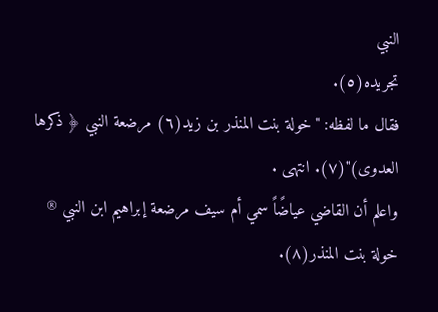النبي
تجریدە(٥).
فقال ما لفظه: "خولة بنت المنذر بن زيد(٦) مرضعة النبي ﴿ ذكرها العدوی)"(٧). انتهى .
واعلم أن القاضي عياضًاً سمي أم سيف مرضعة إبراهيم ابن النبي ® خولة بنت المنذر(٨).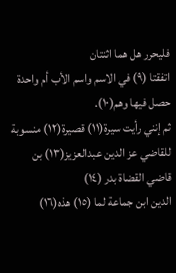فليحرر هل هما اثنتان
اتفقتا (٩) في الاسم واسم الأب أم واحدة حصل فيها وهم(١٠).
ثم إنني رأيت سيرة(١١) قصيرة(١٢) منسوبة للقاضي عز الدين عبدالعزيز(١٣) بن قاضي القضاة بدر (١٤)
الدين ابن جماعة لما (١٥) هذه(١٦)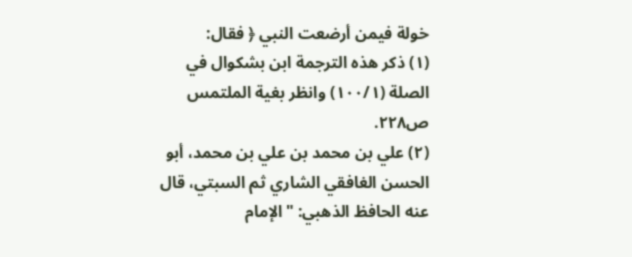خولة فيمن أرضعت النبي ﴿ فقال:
(١) ذكر هذه الترجمة ابن بشكوال في الصلة (١٠٠/١) وانظر بغية الملتمس ص٢٢٨.
(٢) علي بن محمد بن علي بن محمد، أبو الحسن الغافقي الشاري ثم السبتي، قال عنه الحافظ الذهبي: "الإمام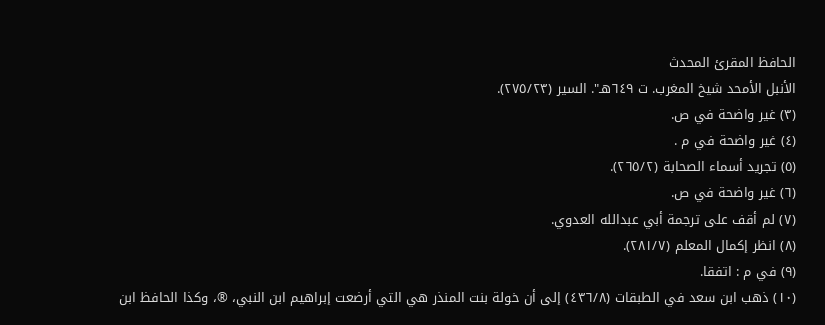الحافظ المقرئ المحدث
الأنبل الأمحد شيخ المغرب. ت ٦٤٩هـ". السير (٢٧٥/٢٣).
(٣) غير واضحة في ص.
(٤) غير واضحة في م .
(٥) تجريد أسماء الصحابة (٢٦٥/٢).
(٦) غير واضحة في ص.
(٧) لم أقف على ترجمة أبي عبدالله العدوي.
(٨) انظر إكمال المعلم (٢٨١/٧).
(٩) في م : اتفقا.
(١٠) ذهب ابن سعد في الطبقات (٤٣٦/٨) إلى أن خولة بنت المنذر هي التي أرضعت إبراهيم ابن النبي، ®، وكذا الحافظ ابن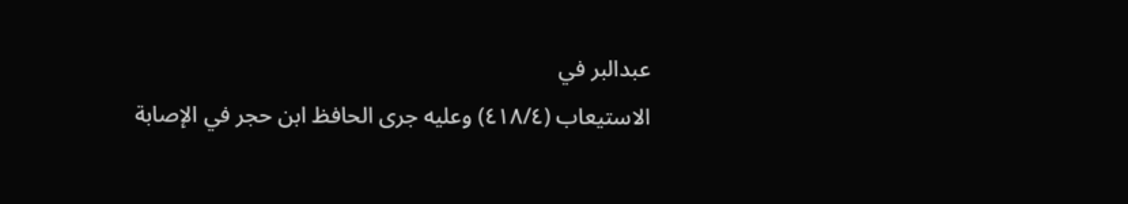عبدالبر في
الاستيعاب (٤١٨/٤) وعليه جرى الحافظ ابن حجر في الإصابة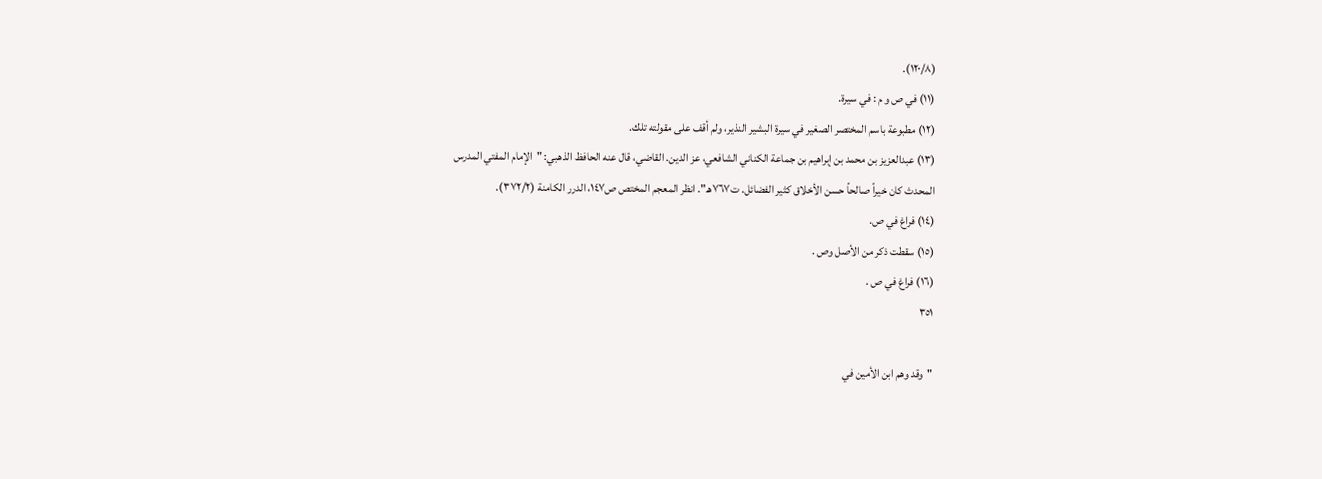(١٢٠/٨).
(١١) في ص و م : في سيرة.
(١٢) مطبوعة باسم المختصر الصغير في سيرة البشير النذير، ولم أقف على مقولته تلك.
(١٣) عبدالعزيز بن محمد بن إبراهيم بن جماعة الكناني الشافعي، عز الدين. القاضي، قال عنه الحافظ الذهبي: "الإمام المفتي المدرس
المحدث كان خيراً صالحاً حسن الأخلاق كثير الفضائل. ت٧٦٧هـ". انظر المعجم المختص ص١٤٧، الدرر الكامنة (٣٧٢/٢).
(١٤) فراغ في ص.
(١٥) سقطت ذكر من الأصل وص .
(١٦) فراغ في ص .
٣٥١

"وقد وهم ابن الأمين في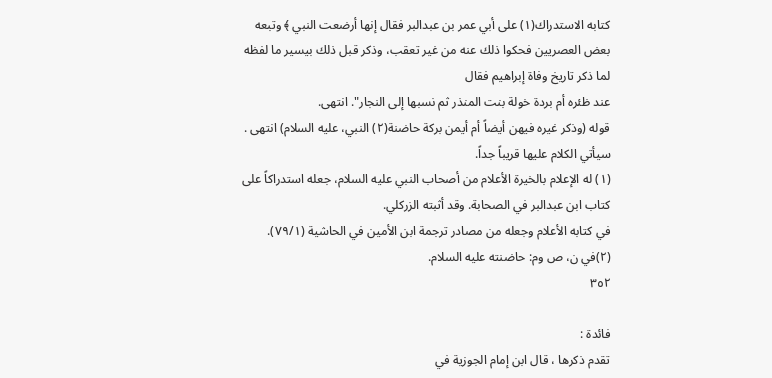كتابه الاستدراك(١) على أبي عمر بن عبدالبر فقال إنها أرضعت النبي ﴾ وتبعه
بعض العصريين فحكوا ذلك عنه من غير تعقب، وذكر قبل ذلك بيسير ما لفظه لما ذكر تاريخ وفاة إبراهيم فقال
عند ظئره أم بردة خولة بنت المنذر ثم نسبها إلى النجار". انتهى.
قوله (وذكر غيره فيهن أيضاً أم أيمن بركة حاضنة(٢) النبي، عليه السلام) انتهى . سيأتي الكلام عليها قريباً جداً.
(١) له الإعلام بالخيرة الأعلام من أصحاب النبي عليه السلام، جعله استدراكاً على كتاب ابن عبدالبر في الصحابة. وقد أثبته الزركلي.
في كتابه الأعلام وجعله من مصادر ترجمة ابن الأمين في الحاشية (٧٩/١).
(٢)في ن، ص وم: حاضنته عليه السلام.
٣٥٢

فائدة :
تقدم ذكرها ، قال ابن إمام الجوزية في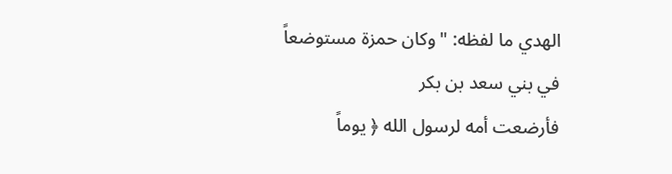الهدي ما لفظه: "وكان حمزة مستوضعاً في بني سعد بن بكر
فأرضعت أمه لرسول الله ﴿ يوماً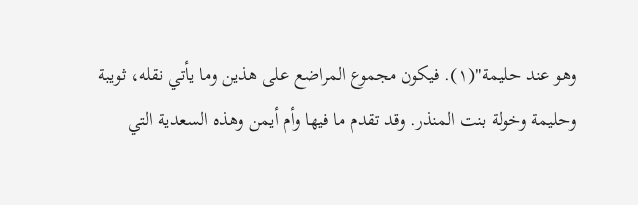وهو عند حليمة"(١). فيكون مجموع المراضع على هذين وما يأتي نقله، ثويبة
وحليمة وخولة بنت المنذر. وقد تقدم ما فيها وأم أيمن وهذه السعدية التي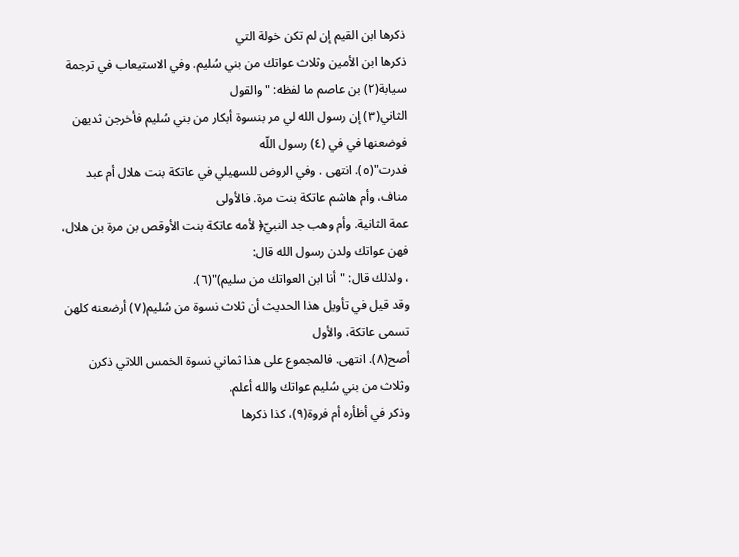ذكرها ابن القيم إن لم تكن خولة التي
ذكرها ابن الأمين وثلاث عواتك من بني سُليم. وفي الاستيعاب في ترجمة سيابة(٢) بن عاصم ما لفظه: "والقول
الثاني(٣) إن رسول الله لي مر بنسوة أبكار من بني سُليم فأخرجن ثديهن فوضعنها في في (٤) رسول اللّه
فدرت"(٥). انتهى . وفي الروض للسهيلي في عاتكة بنت هلال أم عبد مناف، وأم هاشم عاتكة بنت مرة. فالأولى
عمة الثانية. وأم وهب جد النبيّ﴿ لأمه عاتكة بنت الأوقص بن مرة بن هلال، فهن عواتك ولدن رسول الله قال:
، ولذلك قال: "أنا ابن العواتك من سليم)"(٦).
وقد قيل في تأويل هذا الحديث أن ثلاث نسوة من سُليم(٧) أرضعنه كلهن تسمى عاتكة، والأول
أصح(٨). انتهى. فالمجموع على هذا ثماني نسوة الخمس اللاتي ذكرن وثلاث من بني سُليم عواتك والله أعلم.
وذكر في أظأره أم فروة(٩)، كذا ذكرها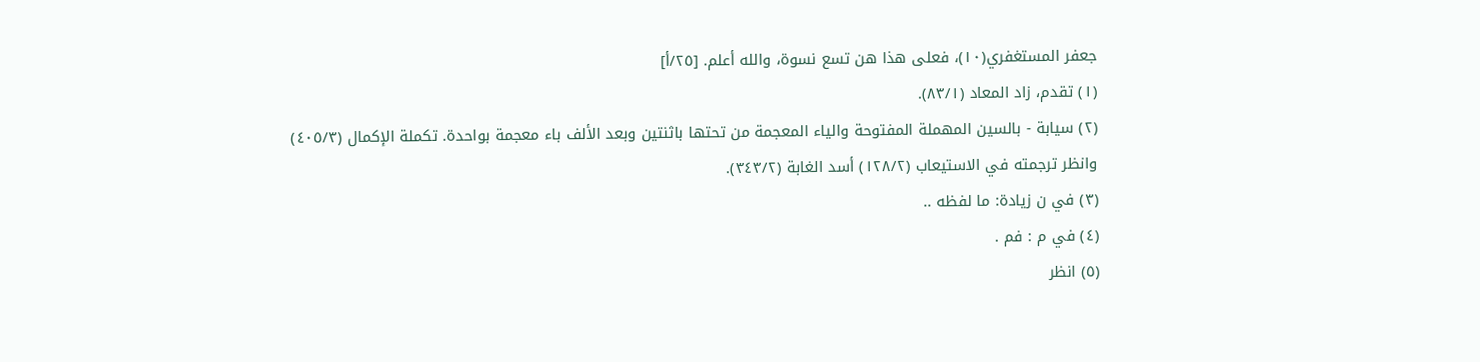جعفر المستغفري(١٠)، فعلى هذا هن تسع نسوة، والله أعلم. [٢٥/أ]
(١) تقدم، زاد المعاد (٨٣/١).
(٢) سيابة - بالسين المهملة المفتوحة والياء المعجمة من تحتها باثنتين وبعد الألف باء معجمة بواحدة. تكملة الإكمال (٤٠٥/٣)
وانظر ترجمته في الاستيعاب (١٢٨/٢) أسد الغابة (٣٤٣/٢).
(٣) في ن زيادة: ما لفظه ..
(٤) في م : فم .
(٥) انظر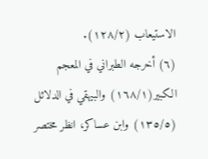الاستيعاب (١٢٨/٢).
(٦) أخرجه الطبراني في المعجم الكبير(١٦٨/١) والبيهقي في الدلائل (١٣٥/٥) وابن عساكر، انظر مختصر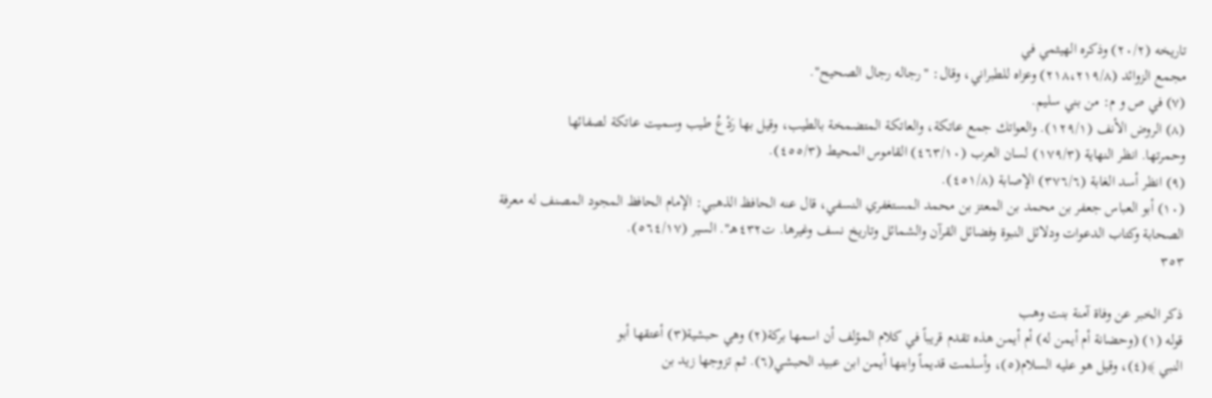تاريخه (٢٠/٢) وذكره الهيثمي في
مجمع الزوائد (٢١٨،٢١٩/٨) وعزاه للطبراني، وقال: "رجاله رجال الصحيح".
(٧) في ص و م: من بني سليم.
(٨) الروض الأنف (١٢٩/١). والعواتك جمع عاتكة، والعاتكة المتضمخة بالطيب، وقيل بها رَدْعُ طيب وسميت عاتكة لصفائها
وحمرتها. انظر النهاية (١٧٩/٣) لسان العرب (٤٦٣/١٠) القاموس المحيط (٤٥٥/٣).
(٩) انظر أسد الغابة (٣٧٦/٦) الإصابة (٤٥١/٨).
(١٠) أبو العباس جعفر بن محمد بن المعتز بن محمد المستغفري النسفي، قال عنه الحافظ الذهبي: الإمام الحافظ المجود المصنف له معرفة
الصحابة وكتاب الدعوات ودلائل النبوة وفضائل القرآن والشمائل وتاريخ نسف وغيرها. ت٤٣٢هـ". السير (٥٦٤/١٧).
٣٥٣

ذکر الخبر عن وفاة آمنة بنت وهب
قوله (١) (وحضانة أم أيمن له) أم أيمن هذه تقدم قريباً في كلام المؤلف أن اسمها بركة(٢) وهي حبشية(٣) أعتقها أبو
النبي ﴾(٤)، وقيل هو عليه السلام(٥)، وأسلمت قديماً وابنها أيمن ابن عبيد الحبشي(٦). ثم تزوجها زيد بن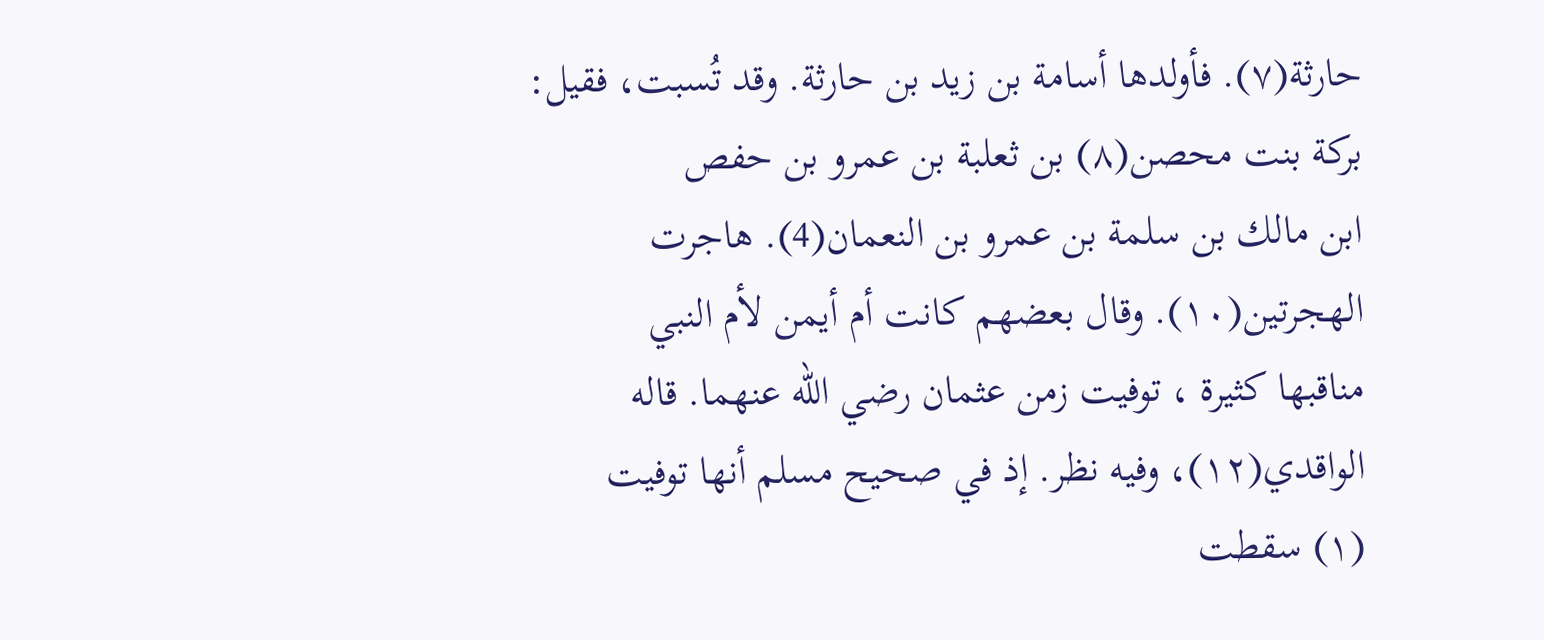حارثة(٧). فأولدها أسامة بن زيد بن حارثة. وقد تُسبت، فقيل: بركة بنت محصن(٨) بن ثعلبة بن عمرو بن حفص
ابن مالك بن سلمة بن عمرو بن النعمان(4). هاجرت الهجرتين(١٠). وقال بعضهم كانت أم أيمن لأم النبي
مناقبها كثيرة ، توفيت زمن عثمان رضي الله عنهما. قاله الواقدي(١٢)، وفيه نظر. إذ في صحيح مسلم أنها توفيت
(١) سقطت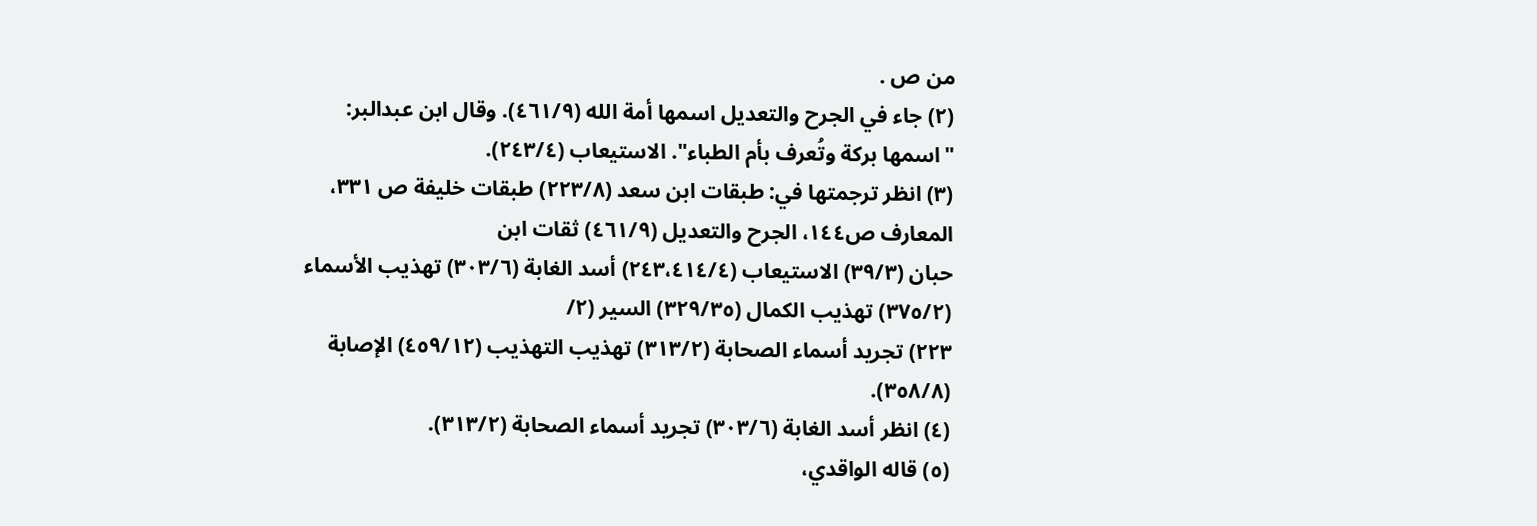من ص .
(٢) جاء في الجرح والتعديل اسمها أمة الله (٤٦١/٩). وقال ابن عبدالبر: "اسمها بركة وتُعرف بأم الطباء". الاستيعاب (٢٤٣/٤).
(٣) انظر ترجمتها في: طبقات ابن سعد (٢٢٣/٨) طبقات خليفة ص ٣٣١، المعارف ص١٤٤، الجرح والتعديل (٤٦١/٩) ثقات ابن
حبان (٣٩/٣) الاستيعاب (٢٤٣،٤١٤/٤) أسد الغابة (٣٠٣/٦) تهذيب الأسماء (٣٧٥/٢) تهذيب الكمال (٣٢٩/٣٥) السير (٢/
٢٢٣) تجريد أسماء الصحابة (٣١٣/٢) تهذيب التهذيب (٤٥٩/١٢) الإصابة (٣٥٨/٨).
(٤) انظر أسد الغابة (٣٠٣/٦) تجريد أسماء الصحابة (٣١٣/٢).
(٥) قاله الواقدي،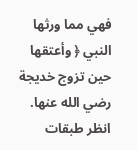فهي مما ورثها النبي ﴿ وأعتقها حين تزوج خديجة رضي الله عنها. انظر طبقات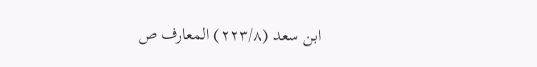ابن سعد (٢٢٣/٨) المعارف ص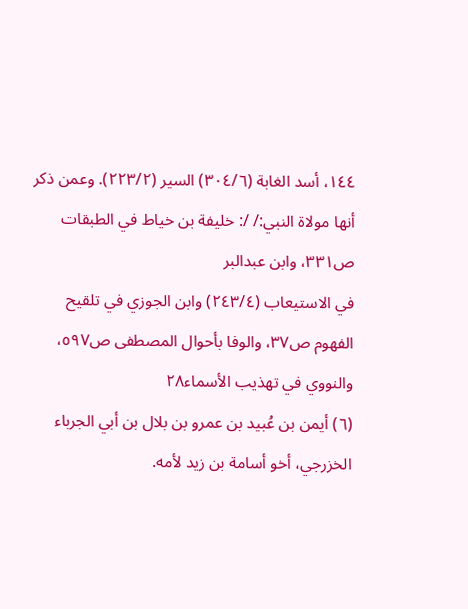١٤٤، أسد الغابة (٣٠٤/٦) السير (٢٢٣/٢). وعمن ذكر أنها مولاة النبي:/ /: خليفة بن خياط في الطبقات ص٣٣١، وابن عبدالبر
في الاستيعاب (٢٤٣/٤) وابن الجوزي في تلقيح الفهوم ص٣٧، والوفا بأحوال المصطفى ص٥٩٧، والنووي في تهذيب الأسماء٢٨
(٦) أيمن بن عُبيد بن عمرو بن بلال بن أبي الجرباء الخزرجي، أخو أسامة بن زيد لأمه.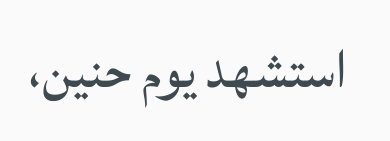استشهد يوم حنين،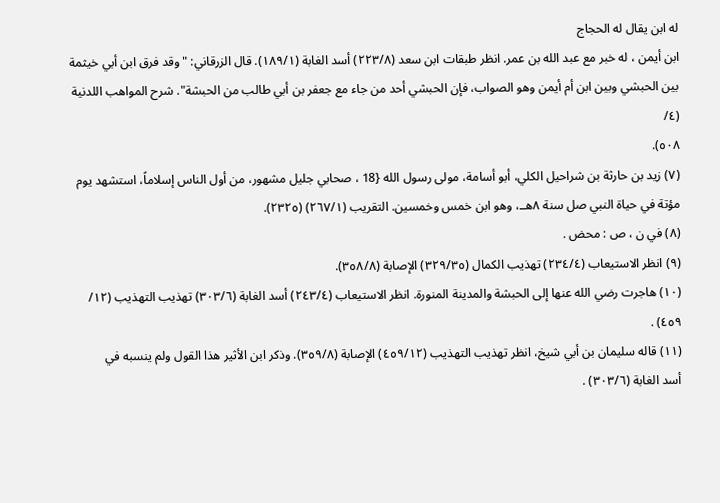له ابن يقال له الحجاج
ابن أيمن ، له خبر مع عبد الله بن عمر. انظر طبقات ابن سعد (٢٢٣/٨) أسد الغابة (١٨٩/١). قال الزرقاني: "وقد فرق ابن أبي خيثمة
بين الحبشي وبين ابن أم أيمن وهو الصواب، فإن الحبشي أحد من جاء مع جعفر بن أبي طالب من الحبشة". شرح المواهب اللدنية (٤/
٥٠٨).
(٧) زيد بن حارثة بن شراحيل الكلي، أبو أسامة، مولى رسول الله {18 ، صحابي جليل مشهور، من أول الناس إسلاماً، استشهد يوم
مؤتة في حياة النبي صل سنة ٨هــ، وهو ابن خمس وخمسين. التقريب (٢٦٧/١) (٢٣٢٥).
(٨) في ن ، ص : محض .
(٩) انظر الاستيعاب (٢٣٤/٤) تهذيب الكمال (٣٢٩/٣٥) الإصابة (٣٥٨/٨).
(١٠) هاجرت رضي الله عنها إلى الحبشة والمدينة المنورة. انظر الاستيعاب (٢٤٣/٤) أسد الغابة (٣٠٣/٦) تهذيب التهذيب (١٢/
٤٥٩) .
(١١) قاله سليمان بن أبي شيخ، انظر تهذيب التهذيب (٤٥٩/١٢) الإصابة (٣٥٩/٨). وذكر ابن الأثير هذا القول ولم ينسبه في
أسد الغابة (٣٠٣/٦) .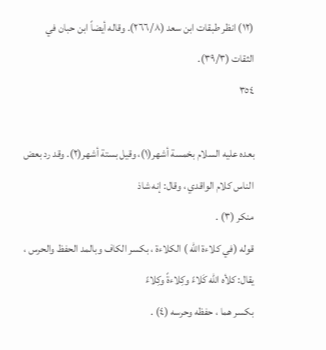(١٢) انظر طبقات ابن سعد (٢٦٦/٨). وقاله أيضاً ابن حبان في الثقات (٣٩/٣).
٣٥٤

بعده عليه السلام بخمسة أشهر(١)، وقيل بستة أشهر(٢). وقد رد بعض الناس كلام الواقدي ، وقال: إنه شاذ
منكر (٣) .
قوله (في كلاءة الله ) الكلاءة ، بكسر الكاف وبالمد الحفظ والحرس ، يقال: كلأه الله كَلاءً وكِلاءةً وکِلاءً
بکسر هما ، حفظه وحرسه (٤) .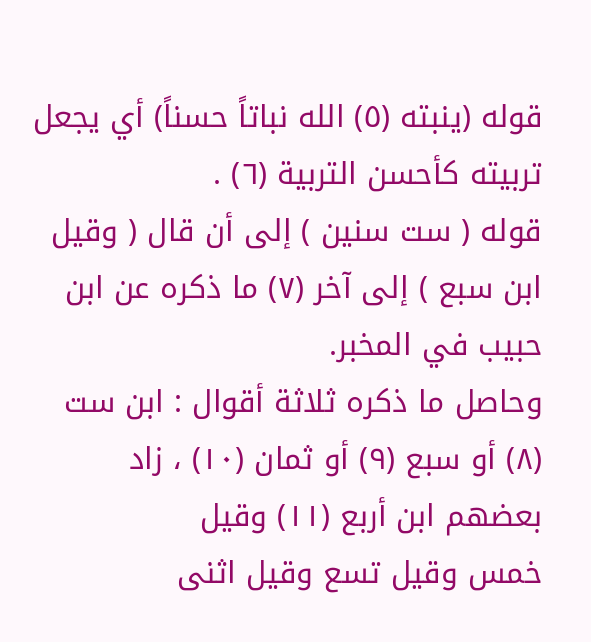قوله (ينبته (٥) الله نباتاً حسناً) أي يجعل تربيته كأحسن التربية (٦) .
قوله ( ست سنين ) إلى أن قال ( وقيل ابن سبع ) إلى آخر (٧) ما ذكره عن ابن حبيب في المخبر.
وحاصل ما ذكره ثلاثة أقوال : ابن ست (٨) أو سبع (٩) أو ثمان (١٠) ، زاد بعضهم ابن أربع (١١) وقيل
خمس وقيل تسع وقيل اثنى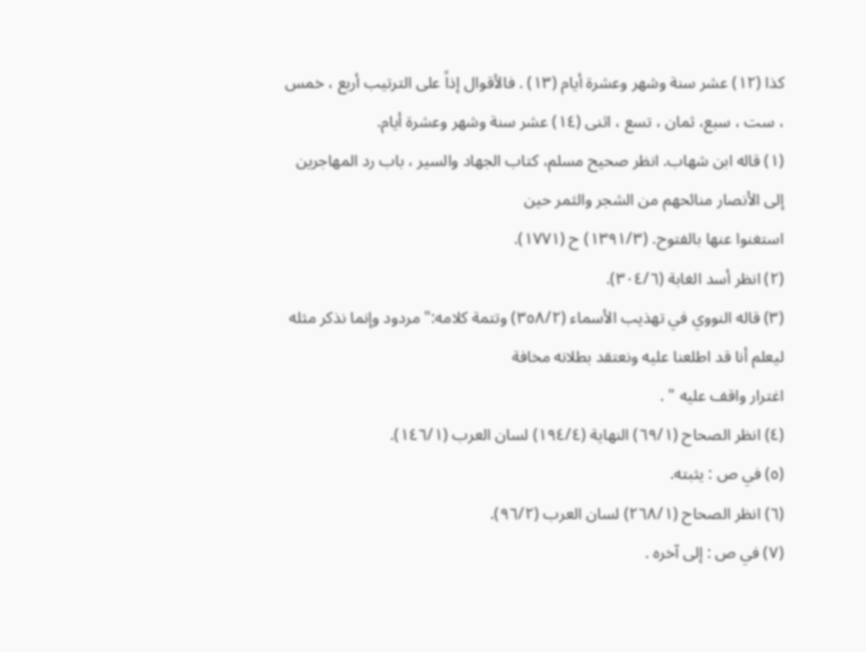كذا (١٢) عشر سنة وشهر وعشرة أيام (١٣) . فالأقوال إذاً على الترتيب أربع ، خمس
، ست ، سبع، ثمان ، تسع ، اثنى (١٤) عشر سنة وشهر وعشرة أيام.
(١) قاله ابن شهاب. انظر صحيح مسلم، كتاب الجهاد والسير ، باب رد المهاجرين إلى الأنصار منائحهم من الشجر والثمر حين
استغنوا عنها بالفتوح. (١٣٩١/٣) ح (١٧٧١).
(٢) انظر أسد الغابة (٣٠٤/٦).
(٣) قاله النووي في تهذيب الأسماء (٣٥٨/٢) وتتمة كلامه:" مردود وإنما نذكر مثله ليعلم أنا قد اطلعنا عليه ونعتقد بطلانه مخافة
اغترار واقف علیه " .
(٤) انظر الصحاح (٦٩/١) النهاية (١٩٤/٤) لسان العرب (١٤٦/١).
(٥) في ص : يثبته.
(٦) انظر الصحاح (٢٦٨/١) لسان العرب (٩٦/٢).
(٧) في ص : إلى آخره .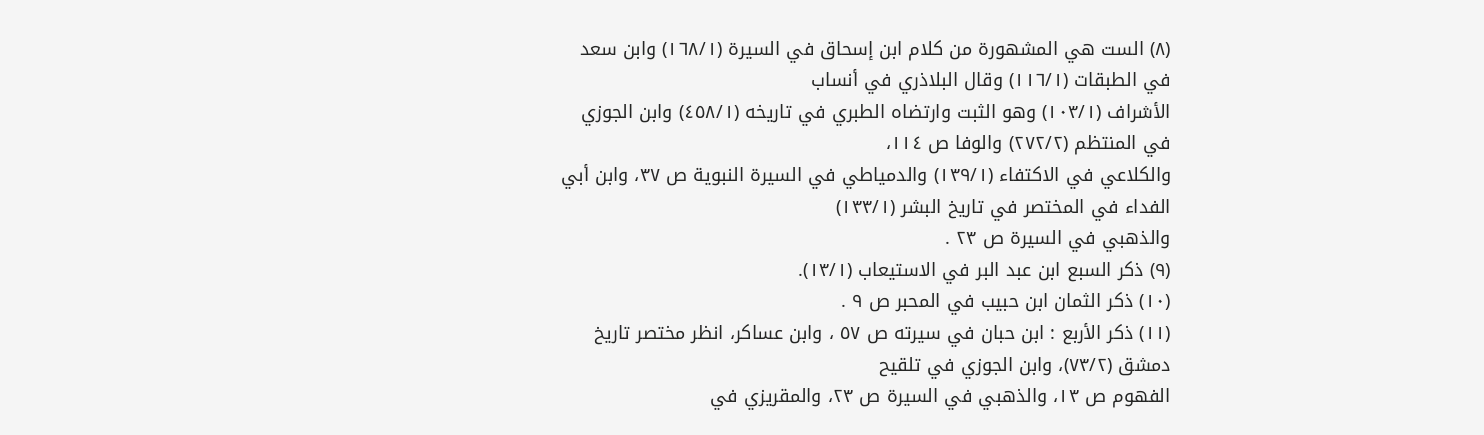(٨) الست هي المشهورة من كلام ابن إسحاق في السيرة (١٦٨/١) وابن سعد في الطبقات (١١٦/١) وقال البلاذري في أنساب
الأشراف (١٠٣/١) وهو الثبت وارتضاه الطبري في تاريخه (٤٥٨/١) وابن الجوزي في المنتظم (٢٧٢/٢) والوفا ص ١١٤،
والكلاعي في الاكتفاء (١٣٩/١) والدمياطي في السيرة النبوية ص ٣٧، وابن أبي الفداء في المختصر في تاريخ البشر (١٣٣/١)
والذهبي في السيرة ص ٢٣ .
(٩) ذكر السبع ابن عبد البر في الاستيعاب (١٣/١).
(١٠) ذكر الثمان ابن حبيب في المحبر ص ٩ .
(١١) ذكر الأربع : ابن حبان في سيرته ص ٥٧ ، وابن عساكر، انظر مختصر تاريخ دمشق (٧٣/٢)، وابن الجوزي في تلقيح
الفهوم ص ١٣، والذهبي في السيرة ص ٢٣، والمقريزي في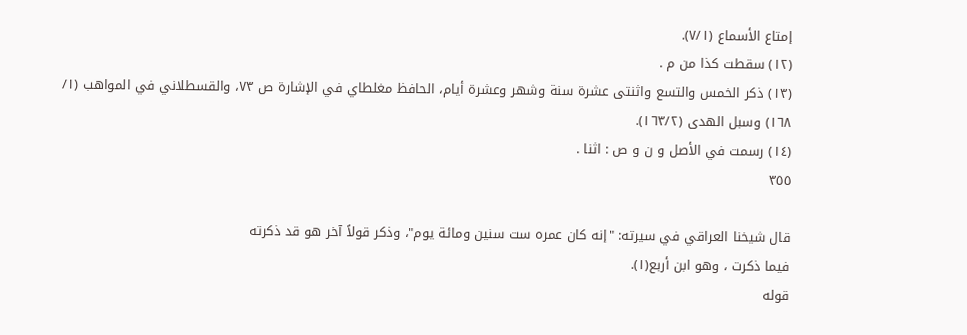إمتاع الأسماع (٧/١).
(١٢) سقطت كذا من م .
(١٣) ذكر الخمس والتسع واثنتى عشرة سنة وشهر وعشرة أيام، الحافظ مغلطاي في الإشارة ص ٧٣، والقسطلاني في المواهب (١/
١٦٨) وسبل الهدى (١٦٣/٢).
(١٤) رسمت في الأصل و ن و ص : اثنا .
٣٥٥

قال شيخنا العراقي في سيرته: "إنه كان عمره ست سنين ومائة يوم"، وذكر قولاً آخر هو قد ذكرته
فیما ذكرت ، وهو ابن أربع(١).
قوله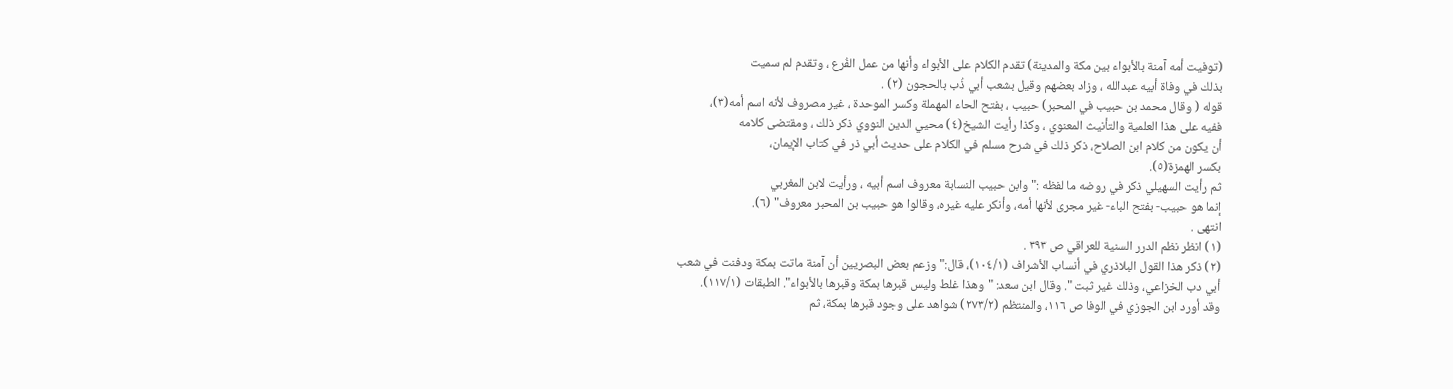(توفيت أمه آمنة بالأبواء بين مكة والمدينة) تقدم الكلام على الأبواء وأنها من عمل الفُرع ، وتقدم لم سميت
بذلك في وفاة أبيه عبدالله ، وزاد بعضهم وقيل بشعب أبي ذُب بالحجون (٢) .
قوله ( وقال محمد بن حبيب في المحبر) حبيب ، بفتح الحاء المهملة وكسر الموحدة ، غير مصروف لأنه اسم أمه(٣)،
ففيه على هذا العلمية والتأنيث المعنوي ، وكذا رأيت الشيخ(٤) محيي الدين النووي ذكر ذلك ، ومقتضى كلامه
أن یکون من کلام ابن الصلاح، ذکر ذلك في شرح مسلم في الكلام علی حدیث أبي ذر في کتاب الإیمان،
بكسر الهمزة(٥).
ثم رأيت السهيلي ذكر في روضه ما لفظه :" وابن حبيب النسابة معروف اسم أبيه ، ورأيت لابن المغربي
إنما هو حبيب- بفتح الباء- غير مجرى لأنها أمه، وأنكر عليه غيره، وقالوا هو حبيب بن المحبر معروف" (٦).
انتهى .
(١) انظر نظم الدرر السنية للعراقي ص ٣٩٣ .
(٢) ذكر هذا القول البلاذري في أنساب الأشراف (١٠٤/١)، قال:" وزعم بعض البصريين أن آمنة ماتت بمكة ودفنت في شعب
أبي دب الخزاعي، وذلك غير ثبت ". وقال ابن سعد: "وهذا غلط وليس قبرها بمكة وقبرها بالأبواء". الطبقات (١١٧/١).
وقد أورد ابن الجوزي في الوفا ص ١١٦، والمنتظم (٢٧٣/٢) شواهد على وجود قبرها بمكة، ثم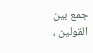جمع بين القولين ،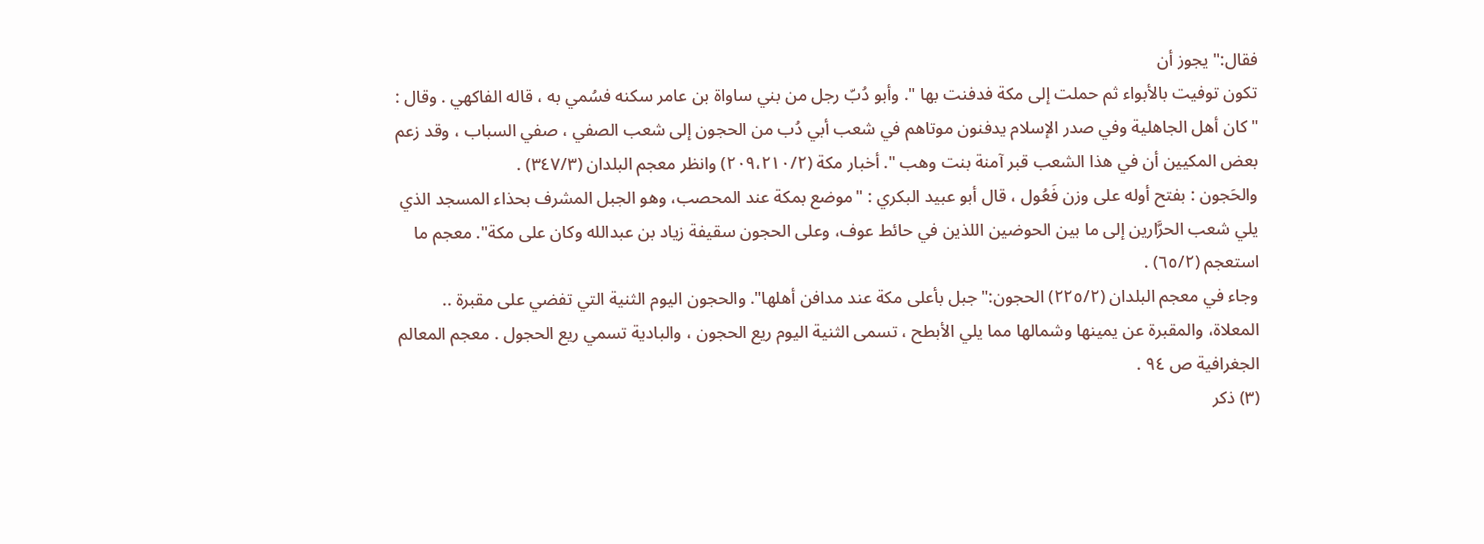فقال:" يجوز أن
تكون توفيت بالأبواء ثم حملت إلى مكة فدفنت بها ". وأبو دُبّ رجل من بني ساواة بن عامر سكنه فسُمي به ، قاله الفاكهي . وقال :
" كان أهل الجاهلية وفي صدر الإسلام يدفنون موتاهم في شعب أبي دُب من الحجون إلى شعب الصفي ، صفي السباب ، وقد زعم
بعض المكيين أن في هذا الشعب قبر آمنة بنت وهب ". أخبار مكة (٢٠٩،٢١٠/٢) وانظر معجم البلدان (٣٤٧/٣) .
والحَجون : بفتح أوله على وزن فَعُول ، قال أبو عبيد البكري : "موضع بمكة عند المحصب، وهو الجبل المشرف بحذاء المسجد الذي
يلي شعب الحرَّارين إلى ما بين الحوضين اللذين في حائط عوف، وعلى الحجون سقيفة زياد بن عبدالله وكان على مكة". معجم ما
استعجم (٦٥/٢) .
وجاء في معجم البلدان (٢٢٥/٢) الحجون:" جبل بأعلى مكة عند مدافن أهلها". والحجون اليوم الثنية التي تفضي على مقبرة ..
المعلاة، والمقبرة عن يمينها وشمالها مما يلي الأبطح ، تسمى الثنية اليوم ريع الحجون ، والبادية تسمي ريع الحجول . معجم المعالم
الجغرافية ص ٩٤ .
(٣) ذكر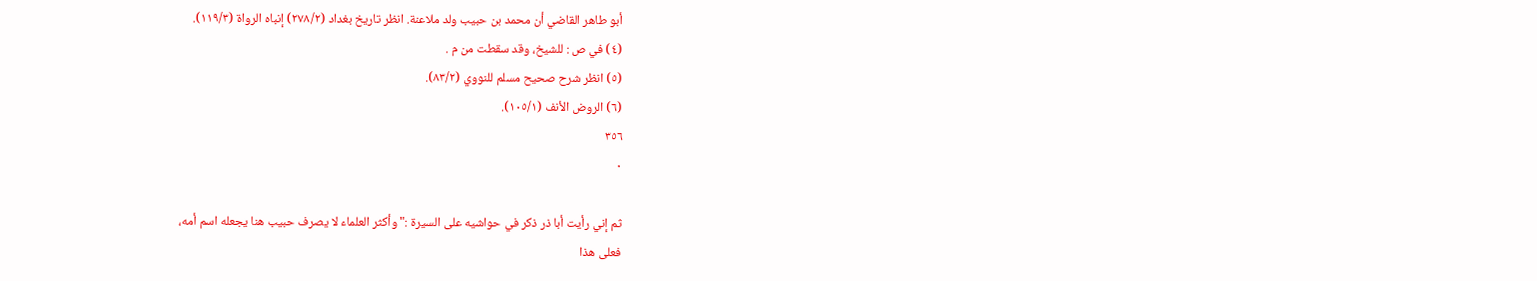أبو طاهر القاضي أن محمد بن حبيب ولد ملاعنة. انظر تاريخ بغداد (٢٧٨/٢) إنباه الرواة (١١٩/٣).
(٤) في ص : للشيخ، وقد سقطت من م .
(٥) انظر شرح صحيح مسلم للنووي (٨٣/٢).
(٦) الروض الأنف (١٠٥/١).
٣٥٦
٠

ثم إني رأيت أبا ذر ذكر في حواشيه على السيرة :" وأكثر العلماء لا يصرف حبيب هنا يجعله اسم أمه،
فعلى هذا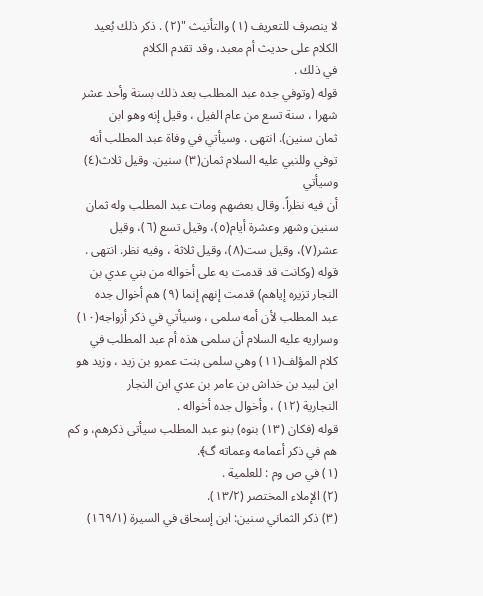لا ينصرف للتعريف (١) والتأنيث "(٢) . ذکر ذلك بُعید الكلام على حديث أم معبد، وقد تقدم الكلام
في ذلك .
قوله (وتوفي جده عبد المطلب بعد ذلك بسنة وأحد عشر شهرا ، سنة تسع من عام الفيل ، وقيل إنه وهو ابن
ثمان سنين). انتهى . وسيأتي في وفاة عبد المطلب أنه توفي وللنبي عليه السلام ثمان(٣) سنين. وقيل ثلاث(٤) وسيأتي
أن فيه نظراً. وقال بعضهم ومات عبد المطلب وله ثمان سنين وشهر وعشرة أيام(٥)، وقيل تسع (٦)، وقيل
عشر(٧)، وقيل ست(٨)، وقيل ثلاثة ، وفيه نظر. انتهى .
قوله (وكانت قد قدمت به على أخواله من بني عدي بن النجار تزيره إياهم) قدمت إنهم إنما (٩) هم أخوال جده
عبد المطلب لأن أمه سلمى ، وسيأتي في ذكر أزواجه(١٠) وسراريه عليه السلام أن سلمى هذه أم عبد المطلب في
کلام المؤلف(١١) وهي سلمی بنت عمرو بن زيد ، وزید هو ابن لبيد بن خداش بن عامر بن عدي ابن النجار
النجارية (١٢) ، وأخوال جده أخواله .
قوله (فکان (١٣) بنوه) بنو عبد المطلب سیأتی ذکرهم، و کم هم في ذکر أعمامه وعماته گ﴾.
(١) في ص وم : للعلمية .
(٢) الإملاء المختصر (١٣/٢).
(٣) ذكر الثماني سنين: ابن إسحاق في السيرة (١٦٩/١)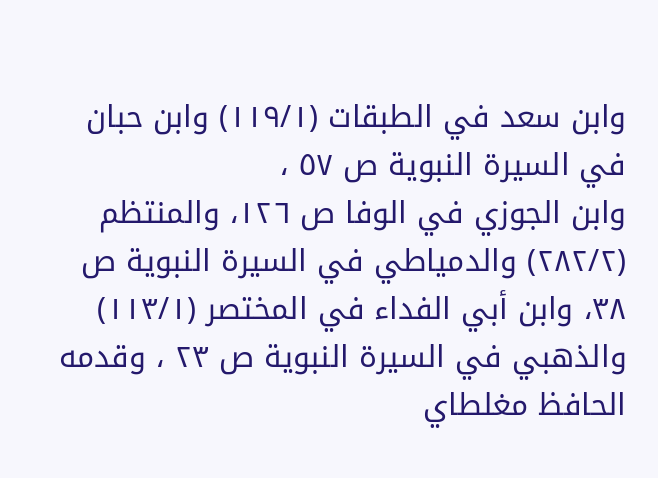وابن سعد في الطبقات (١١٩/١) وابن حبان في السيرة النبوية ص ٥٧ ،
وابن الجوزي في الوفا ص ١٢٦، والمنتظم (٢٨٢/٢) والدمياطي في السيرة النبوية ص ٣٨، وابن أبي الفداء في المختصر (١١٣/١)
والذهبي في السيرة النبوية ص ٢٣ ، وقدمه الحافظ مغلطاي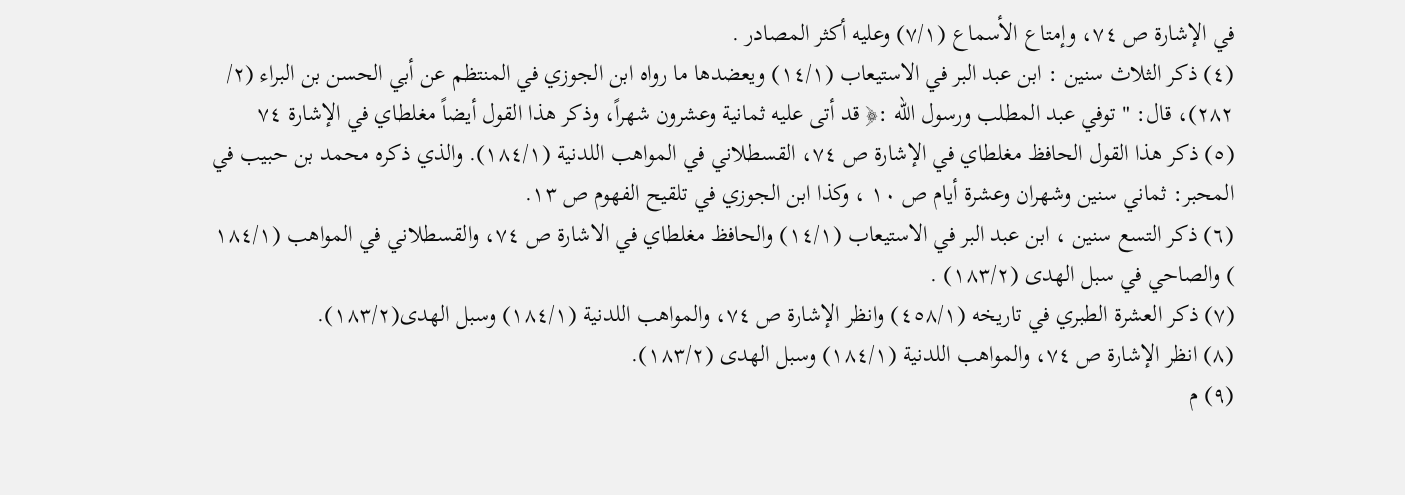في الإشارة ص ٧٤، وإمتاع الأسماع (٧/١) وعليه أكثر المصادر .
(٤) ذكر الثلاث سنين : ابن عبد البر في الاستيعاب (١٤/١) ويعضدها ما رواه ابن الجوزي في المنتظم عن أبي الحسن بن البراء (٢/
٢٨٢)، قال: " توفي عبد المطلب ورسول الله :﴿ قد أتى عليه ثمانية وعشرون شهراً، وذكر هذا القول أيضاً مغلطاي في الإشارة ٧٤
(٥) ذكر هذا القول الحافظ مغلطاي في الإشارة ص ٧٤، القسطلاني في المواهب اللدنية (١٨٤/١). والذي ذكره محمد بن حبيب في
المحبر: ثماني سنين وشهران وعشرة أيام ص ١٠ ، وكذا ابن الجوزي في تلقيح الفهوم ص ١٣.
(٦) ذكر التسع سنين ، ابن عبد البر في الاستيعاب (١٤/١) والحافظ مغلطاي في الاشارة ص ٧٤، والقسطلاني في المواهب (١٨٤/١
) والصاحي في سبل الهدى (١٨٣/٢) .
(٧) ذكر العشرة الطبري في تاريخه (٤٥٨/١) وانظر الإشارة ص ٧٤، والمواهب اللدنية (١٨٤/١) وسبل الهدى(١٨٣/٢).
(٨) انظر الإشارة ص ٧٤، والمواهب اللدنية (١٨٤/١) وسبل الهدى (١٨٣/٢).
(٩) م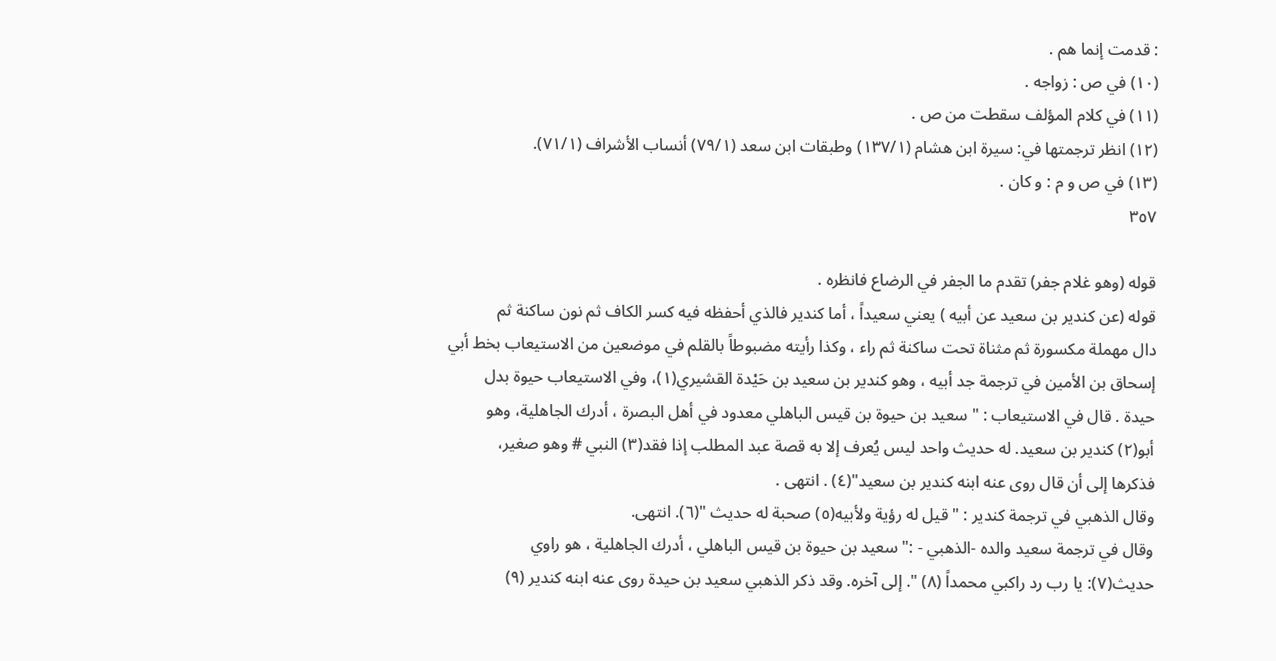: قدمت إنما هم .
(١٠) في ص : زواجه .
(١١) في كلام المؤلف سقطت من ص .
(١٢) انظر ترجمتها في: سيرة ابن هشام (١٣٧/١) وطبقات ابن سعد (٧٩/١) أنساب الأشراف (٧١/١).
(١٣) في ص و م : و کان .
٣٥٧

قوله (وهو غلام جفر) تقدم ما الجفر في الرضاع فانظره .
قوله (عن كندير بن سعيد عن أبيه ) يعني سعيداً ، أما كندير فالذي أحفظه فيه كسر الكاف ثم نون ساكنة ثم
دال مهملة مكسورة ثم مثناة تحت ساكنة ثم راء ، وكذا رأيته مضبوطاً بالقلم في موضعين من الاستيعاب بخط أبي
إسحاق بن الأمين في ترجمة جد أبيه ، وهو كندير بن سعيد بن حَيْدة القشيري(١)، وفي الاستيعاب حيوة بدل
حيدة . قال في الاستيعاب : " سعيد بن حيوة بن قيس الباهلي معدود في أهل البصرة ، أدرك الجاهلية، وهو
أبو(٢) كندير بن سعيد. له حديث واحد ليس يُعرف إلا به قصة عبد المطلب إذا فقد(٣) النبي # وهو صغير،
فذکرها إلى أن قال روی عنه ابنه کندیر بن سعيد"(٤) . انتهى .
وقال الذهبي في ترجمة كندير : " قيل له رؤية ولأبيه(٥) صحبة له حديث "(٦). انتهى.
وقال في ترجمة سعيد والده -الذهبي - :" سعيد بن حيوة بن قيس الباهلي ، أدرك الجاهلية ، هو راوي
حديث(٧): يا رب رد راكبي محمداً (٨) ". إلى آخره. وقد ذكر الذهبي سعيد بن حيدة روى عنه ابنه كندير (٩)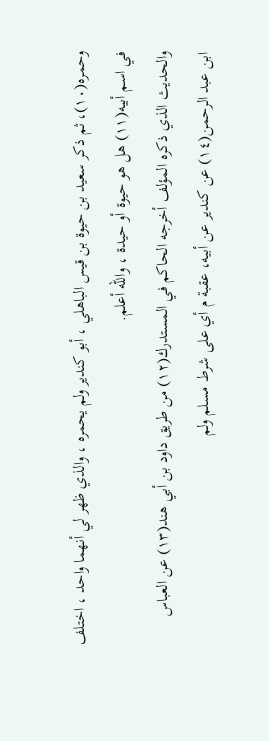وحمره(١٠)، ثم ذكر سعيد بن حيوة بن قيس الباهلي ، أبو كندير ولم يحمره ، والذي ظهر لي أنهما واحد ، اختلف
في اسم أبيه(١١) هل هو حيوة أو حيدة ، والله أعلم.
والحديث الذي ذكره المؤلف أخرجه الحاكم في المستدرك(١٢) من طريق داود بن أبي هند(١٣) عن العباس
ابن عبد الرحمن(١٤) عن كندير عن أبيه، عقبة م أي على شرط مسلم ولم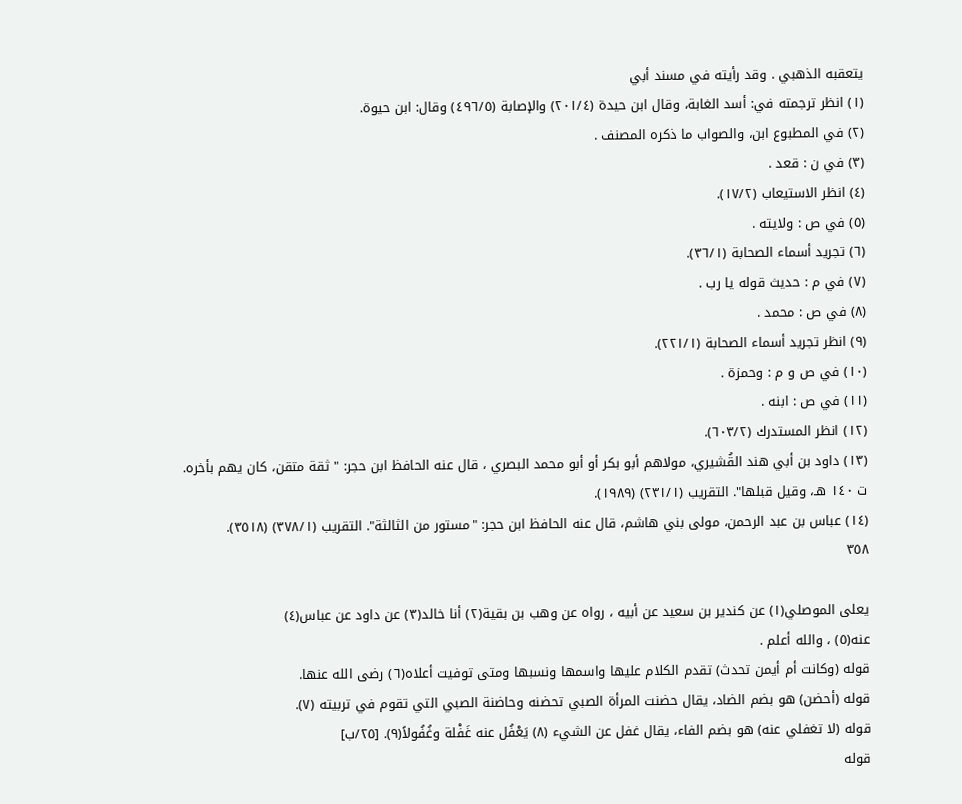يتعقبه الذهبي . وقد رأيته في مسند أبي
(١) انظر ترجمته في: أسد الغابة، وقال ابن حيدة (٢٠١/٤) والإصابة (٤٩٦/٥) وقال: ابن حيوة.
(٢) في المطبوع ابن، والصواب ما ذكره المصنف .
(٣) في ن : قعد .
(٤) انظر الاستيعاب (١٧/٢).
(٥) في ص : ولايته .
(٦) تجريد أسماء الصحابة (٣٦/١).
(٧) في م : حديث قوله يا رب .
(٨) في ص : محمد .
(٩) انظر تجريد أسماء الصحابة (٢٢١/١).
(١٠) في ص و م : وحمزة .
(١١) في ص : ابنه .
(١٢) انظر المستدرك (٦٠٣/٢).
(١٣) داود بن أبي هند القُشيري، مولاهم أبو بكر أو أبو محمد البصري ، قال عنه الحافظ ابن حجر: " ثقة متقن، كان يهم بأخره.
ت ١٤٠ هـ، وقيل قبلها". التقريب (٢٣١/١) (١٩٨٩).
(١٤) عباس بن عبد الرحمن، مولى بني هاشم، قال عنه الحافظ ابن حجر: "مستور من الثالثة". التقريب (٣٧٨/١) (٣٥١٨).
٣٥٨

يعلى الموصلي(١) عن كندير بن سعيد عن أبيه ، رواه عن وهب بن بقية(٢) أنا خالد(٣) عن داود عن عباس(٤)
عنه(٥) ، والله أعلم .
قوله (وكانت أم أيمن تحدث) تقدم الكلام عليها واسمها ونسبها ومتى توفيت أعلاه(٦) رضى الله عنها.
قوله (أحضن) هو بضم الضاد، يقال حضنت المرأة الصبي تحضنه وحاضنة الصبي التي تقوم في تربيته (٧).
قوله (لا تغفلي عنه) هو بضم الفاء، يقال غفل عن الشيء (٨) يَعْفُل عنه غَفْلة وغُفُولاً(٩). [٢٥/ب]
قوله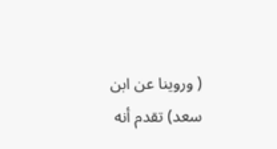( وروينا عن ابن سعد) تقدم أنه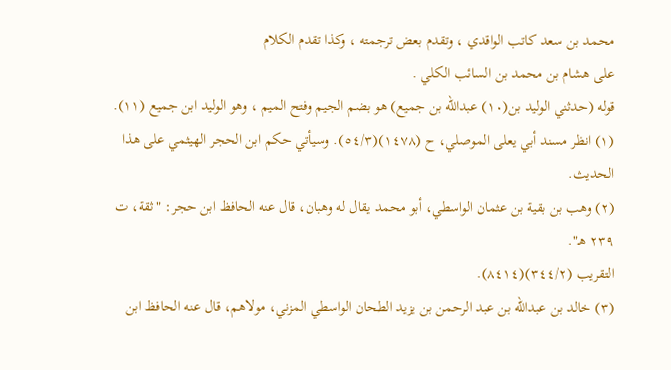محمد بن سعد كاتب الواقدي ، وتقدم بعض ترجمته ، وكذا تقدم الكلام
على هشام بن محمد بن السائب الكلي .
قوله (حدثني الوليد بن(١٠) عبدالله بن جميع) هو بضم الجيم وفتح الميم ، وهو الوليد ابن جميع (١١).
(١) انظر مسند أبي يعلى الموصلي، ح (١٤٧٨)(٥٤/٣). وسيأتي حكم ابن الحجر الهيثمي على هذا الحديث.
(٢) وهب بن بقية بن عثمان الواسطي، أبو محمد يقال له وهبان، قال عنه الحافظ ابن حجر: "ثقة، ت ٢٣٩ هـ".
التقريب (٣٤٤/٢)(٨٤١٤).
(٣) خالد بن عبدالله بن عبد الرحمن بن يزيد الطحان الواسطي المزني، مولاهم، قال عنه الحافظ ابن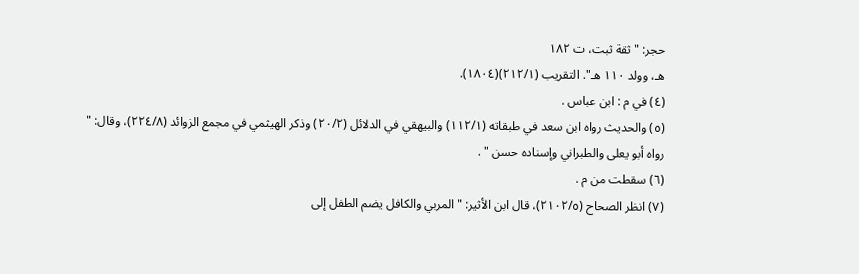حجر: " ثقة ثبت، ت ١٨٢
هـ، وولد ١١٠ هـ". التقريب (٢١٢/١)(١٨٠٤).
(٤) في م : ابن عباس .
(٥) والحديث رواه ابن سعد في طبقاته (١١٢/١) والبيهقي في الدلائل (٢٠/٢) وذكر الهيثمي في مجمع الزوائد (٢٢٤/٨)، وقال: "
رواه أبو يعلى والطبراني وإسناده حسن " .
(٦) سقطت من م .
(٧) انظر الصحاح (٢١٠٢/٥)، قال ابن الأثير: " المربي والكافل يضم الطفل إلى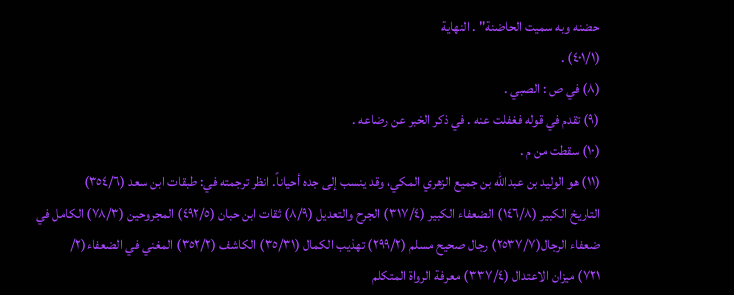حضنه وبه سميت الحاضنة" . النهاية
(٤٠١/١) .
(٨) في ص : الصبي .
(٩) تقدم في قوله فغفلت عنه . في ذكر الخبر عن رضاعه .
(١٠) سقطت من م .
(١١) هو الوليد بن عبدالله بن جميع الزهري المكي، وقد ينسب إلى جده أحياناً. انظر ترجمته في: طبقات ابن سعد (٣٥٤/٦)
التاريخ الكبير (١٤٦/٨) الضعفاء الكبير (٣١٧/٤) الجرح والتعديل (٨/٩) ثقات ابن حبان (٤٩٢/٥) المجروحين (٧٨/٣) الكامل في
ضعفاء الرجال(٢٥٣٧/٧) رجال صحيح مسلم (٢٩٩/٢) تهذيب الكمال (٣٥/٣١) الكاشف (٣٥٢/٢) المغني في الضعفاء(٢/
٧٢١) ميزان الاعتدال (٣٣٧/٤) معرفة الرواة المتكلم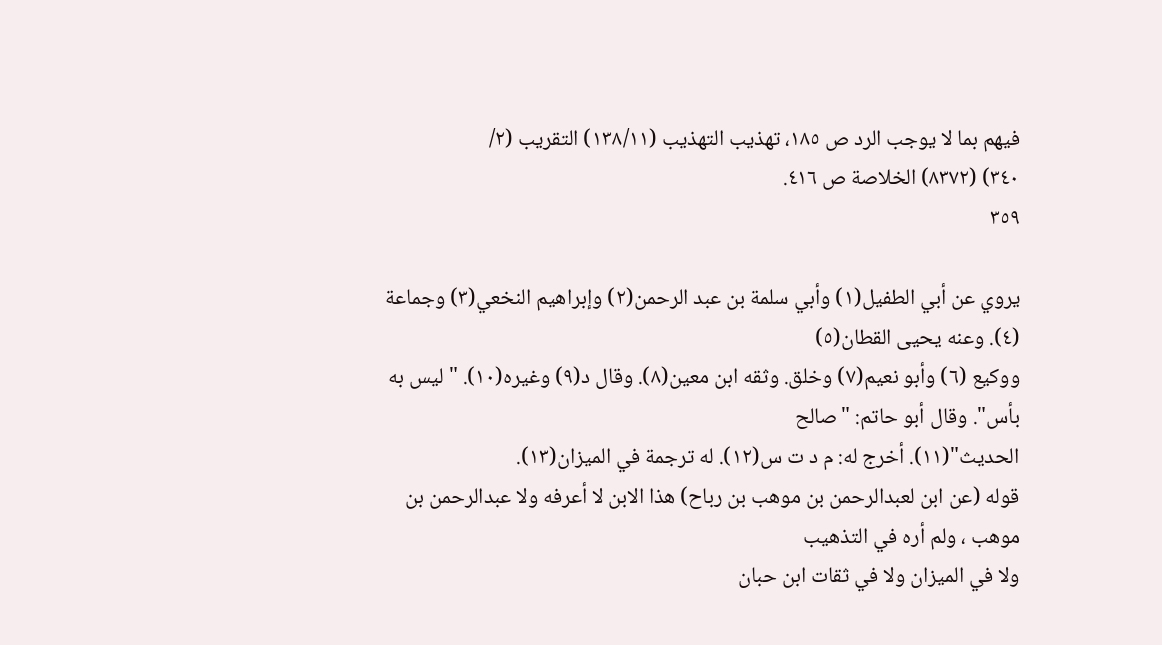فيهم بما لا يوجب الرد ص ١٨٥، تهذيب التهذيب (١٣٨/١١) التقريب (٢/
٣٤٠) (٨٣٧٢) الخلاصة ص ٤١٦.
٣٥٩

يروي عن أبي الطفيل(١) وأبي سلمة بن عبد الرحمن(٢) وإبراهيم النخعي(٣) وجماعة (٤). وعنه يحيى القطان(٥)
ووكيع (٦) وأبو نعيم(٧) وخلق. وثقه ابن معين(٨). وقال د(٩) وغيره(١٠). " ليس به بأس". وقال أبو حاتم: "صالح
الحديث"(١١). أخرج له: م د ت س(١٢). له ترجمة في الميزان(١٣).
قوله (عن ابن لعبدالرحمن بن موهب بن رباح) هذا الابن لا أعرفه ولا عبدالرحمن بن موهب ، ولم أره في التذهيب
ولا في الميزان ولا في ثقات ابن حبان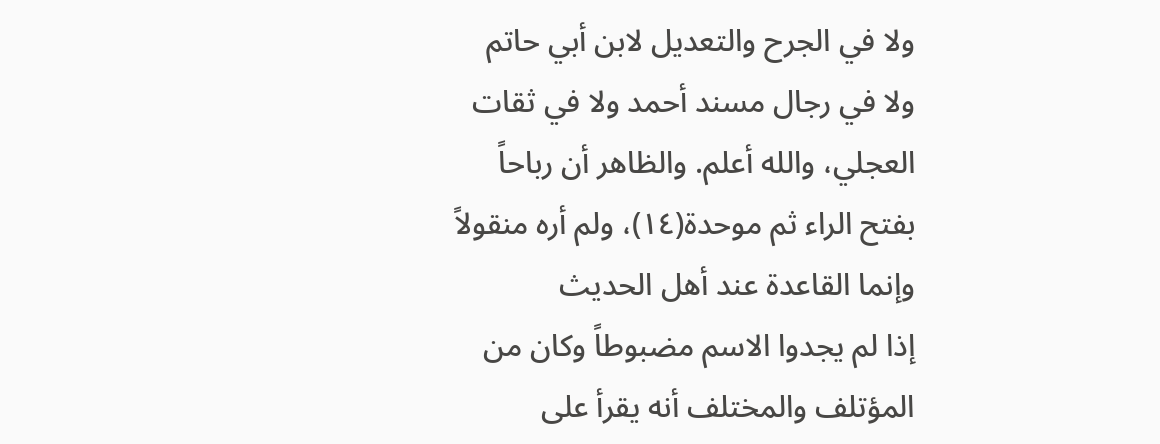ولا في الجرح والتعديل لابن أبي حاتم ولا في رجال مسند أحمد ولا في ثقات
العجلي، والله أعلم. والظاهر أن رباحاً بفتح الراء ثم موحدة(١٤)، ولم أره منقولاً وإنما القاعدة عند أهل الحديث
إذا لم يجدوا الاسم مضبوطاً وكان من المؤتلف والمختلف أنه يقرأ على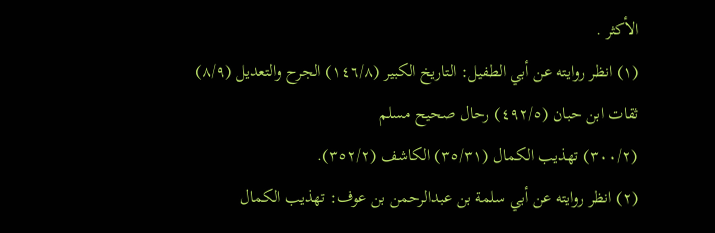الأكثر .
(١) انظر روايته عن أبي الطفيل: التاريخ الكبير (١٤٦/٨) الجرح والتعديل (٨/٩) ثقات ابن حبان (٤٩٢/٥) رحال صحيح مسلم
(٣٠٠/٢) تهذيب الكمال (٣٥/٣١) الكاشف (٣٥٢/٢).
(٢) انظر روايته عن أبي سلمة بن عبدالرحمن بن عوف: تهذيب الكمال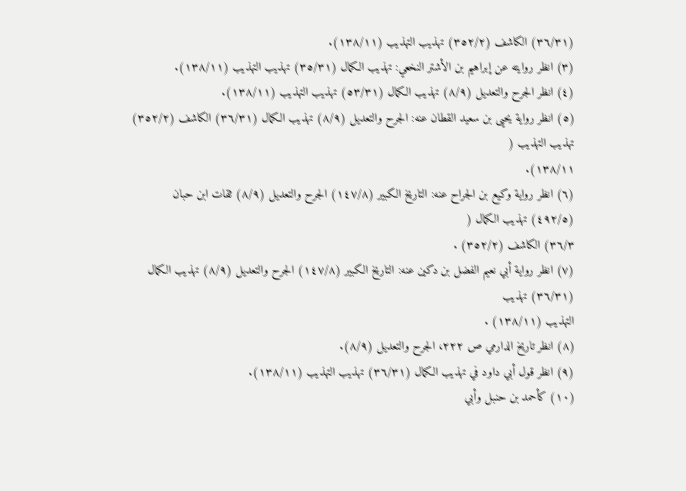(٣٦/٣١) الكاشف (٣٥٢/٢) تهذيب التهذيب (١٣٨/١١).
(٣) انظر روايته عن إبراهيم بن الأشتر النخعي: تهذيب الكمال (٣٥/٣١) تهذيب التهذيب (١٣٨/١١).
(٤) انظر الجرح والتعديل (٨/٩) تهذيب الكمال (٥٣/٣١) تهذيب التهذيب (١٣٨/١١).
(٥) انظر رواية يحيى بن سعيد القطان عنه: الجرح والتعديل (٨/٩) تهذيب الكمال (٣٦/٣١) الكاشف (٣٥٢/٢) تهذيب التهذيب (
١٣٨/١١).
(٦) انظر رواية وكيع بن الجراح عنه: التاريخ الكبير (١٤٧/٨) الجرح والتعديل (٨/٩) ثقات ابن حبان (٤٩٢/٥) تهذيب الكمال (
٣٦/٣) الكاشف (٣٥٢/٢) .
(٧) انظر رواية أبي نعيم الفضل بن دكين عنه: التاريخ الكبير (١٤٧/٨) الجرح والتعديل (٨/٩) تهذيب الكمال (٣٦/٣١) تهذيب
التهذيب (١٣٨/١١) .
(٨) انظر تاريخ الدارمي ص ٢٢٢، الجرح والتعديل (٨/٩).
(٩) انظر قول أبي داود في تهذيب الكمال (٣٦/٣١) تهذيب التهذيب (١٣٨/١١).
(١٠) كأحمد بن حنبل وأبي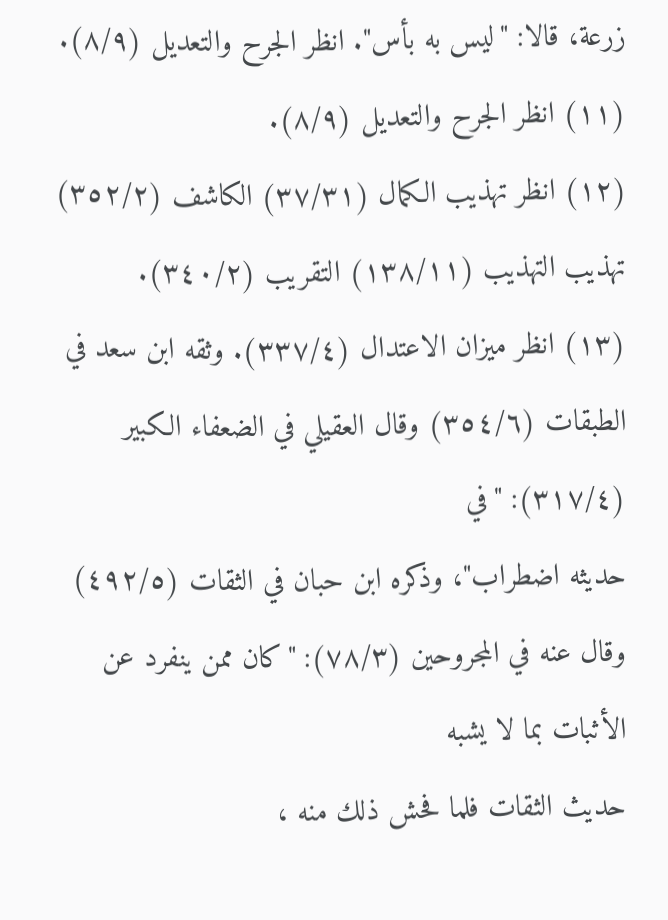زرعة، قالا: "ليس به بأس". انظر الجرح والتعديل (٨/٩).
(١١) انظر الجرح والتعديل (٨/٩).
(١٢) انظر تهذيب الكمال (٣٧/٣١) الكاشف (٣٥٢/٢) تهذيب التهذيب (١٣٨/١١) التقريب (٣٤٠/٢).
(١٣) انظر ميزان الاعتدال (٣٣٧/٤). وثقه ابن سعد في الطبقات (٣٥٤/٦) وقال العقيلي في الضعفاء الكبير (٣١٧/٤): "في
حديثه اضطراب"، وذكره ابن حبان في الثقات (٤٩٢/٥) وقال عنه في المجروحين (٧٨/٣): "كان ممن ينفرد عن الأثبات بما لا يشبه
حديث الثقات فلما فحش ذلك منه ،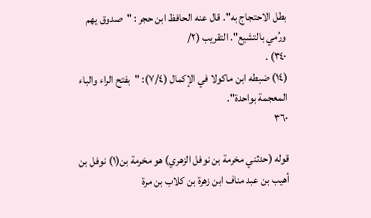بطل الاحتجاج به". قال عنه الحافظ ابن حجر : "صدوق يهم ورُمي بالتشيع". التقريب (٢/
٣٤٠) .
(١٤) ضبطه ابن ماكولا في الإكمال (٧/٤): "بفتح الراء والباء المعجمة بواحدة".
٣٦٠

قوله (حدثني مخرمة بن نوفل الزهري) هو مخرمة بن(١) نوفل بن أهيب بن عبد مناف ابن زهرة بن كلاب بن مرة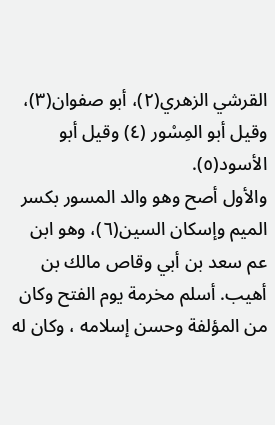القرشي الزهري(٢)، أبو صفوان(٣)، وقيل أبو المِسْور (٤) وقيل أبو الأسود(٥).
والأول أصح وهو والد المسور بکسر الميم وإسکان السین(٦)، وهو ابن عم سعد بن أبي وقاص مالك بن
أهيب. أسلم مخرمة يوم الفتح وكان من المؤلفة وحسن إسلامه ، وكان له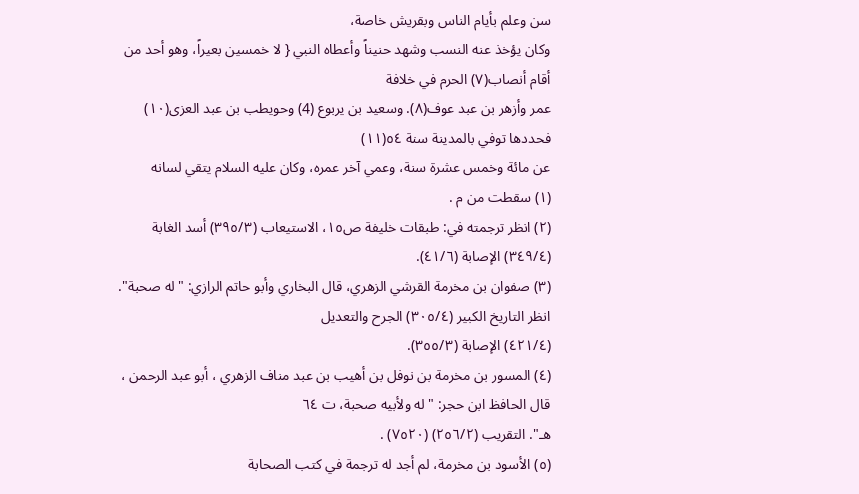سن وعلم بأيام الناس وبقريش خاصة،
وكان يؤخذ عنه النسب وشهد حنيناً وأعطاه النبي { لا خمسين بعيراً، وهو أحد من أقام أنصاب(٧) الحرم في خلافة
عمر وأزهر بن عبد عوف(٨). وسعيد بن يربوع (4) وحويطب بن عبد العزى(١٠) فحددها توفي بالمدينة سنة ٥٤(١١)
عن مائة وخمس عشرة سنة، وعمي آخر عمره، وكان عليه السلام يتقي لسانه
(١) سقطت من م .
(٢) انظر ترجمته في: طبقات خليفة ص١٥، الاستيعاب (٣٩٥/٣) أسد الغابة (٣٤٩/٤) الإصابة (٤١/٦).
(٣) صفوان بن مخرمة القرشي الزهري، قال البخاري وأبو حاتم الرازي: "له صحبة". انظر التاريخ الكبير (٣٠٥/٤) الجرح والتعديل
(٤٢١/٤) الإصابة (٣٥٥/٣).
(٤) المسور بن مخرمة بن نوفل بن أهيب بن عبد مناف الزهري ، أبو عبد الرحمن ، قال الحافظ ابن حجر: "له ولأبيه صحبة، ت ٦٤
هـ". التقريب (٢٥٦/٢) (٧٥٢٠) .
(٥) الأسود بن مخرمة، لم أجد له ترجمة في كتب الصحابة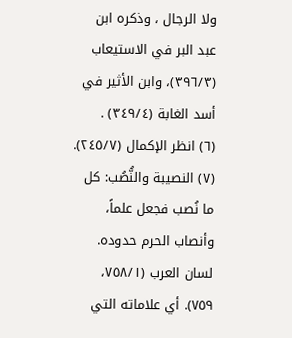ولا الرجال ، وذكره ابن عبد البر في الاستيعاب (٣٩٦/٣)، وابن الأثير في
أسد الغابة (٣٤٩/٤) .
(٦) انظر الإكمال (٢٤٥/٧).
(٧) النصيبة والنُّصُب: كل ما نُصب فجعل علماً، وأنصاب الحرم حدوده. لسان العرب (٧٥٨/١، ٧٥٩). أي علاماته التي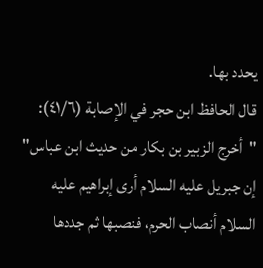يحدد بها.
قال الحافظ ابن حجر في الإصابة (٤١/٦): "أخرج الزبير بن بكار من حديث ابن عباس" إن جبريل عليه السلام أرى إبراهيم عليه
السلام أنصاب الحرم، فنصبها ثم جددها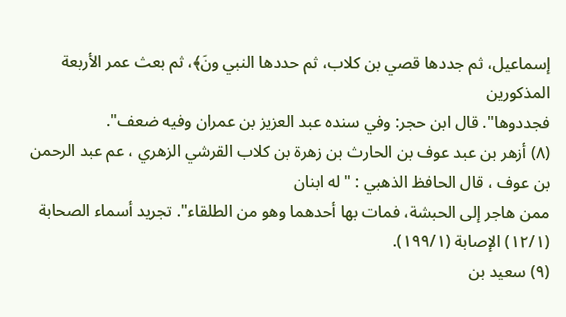إسماعيل، ثم جددها قصي بن كلاب، ثم حددها النبي ونَ﴾، ثم بعث عمر الأربعة المذكورين
فجددوها". قال ابن حجر: وفي سنده عبد العزيز بن عمران وفيه ضعف".
(٨) أزهر بن عبد عوف بن الحارث بن زهرة بن كلاب القرشي الزهري ، عم عبد الرحمن بن عوف ، قال الحافظ الذهبي : "له ابنان
ممن هاجر إلى الحبشة، فمات بها أحدهما وهو من الطلقاء". تجريد أسماء الصحابة (١٢/١) الإصابة (١٩٩/١).
(٩) سعيد بن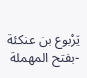يَرْبوع بن عنكئة -بفتح المهملة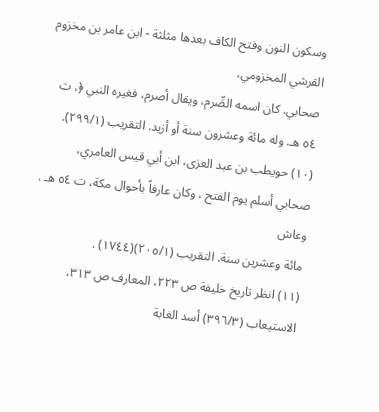وسكون النون وفتح الكاف بعدها مثلثة - ابن عامر بن مخزوم القرشي المخزومي،
صحابي. كان اسمه الصِّرم، ويقال أصرم، فغيره النبي ﴿، ت ٥٤ هـ. وله مائة وعشرون سنة أو أزيد. التقريب (٢٩٩/١).
(١٠) حويطب بن عبد العزى، ابن أبي قيس العامري، صحابي أسلم يوم الفتح ، وكان عارفاً بأحوال مكة، ت ٥٤ هـ . وعاش
مائة وعشرين سنة. التقريب (٢٠٥/١)(١٧٤٤) .
(١١) انظر تاريخ خليفة ص ٢٢٣، المعارف ص ٣١٣، الاستيعاب (٣٩٦/٣) أسد الغابة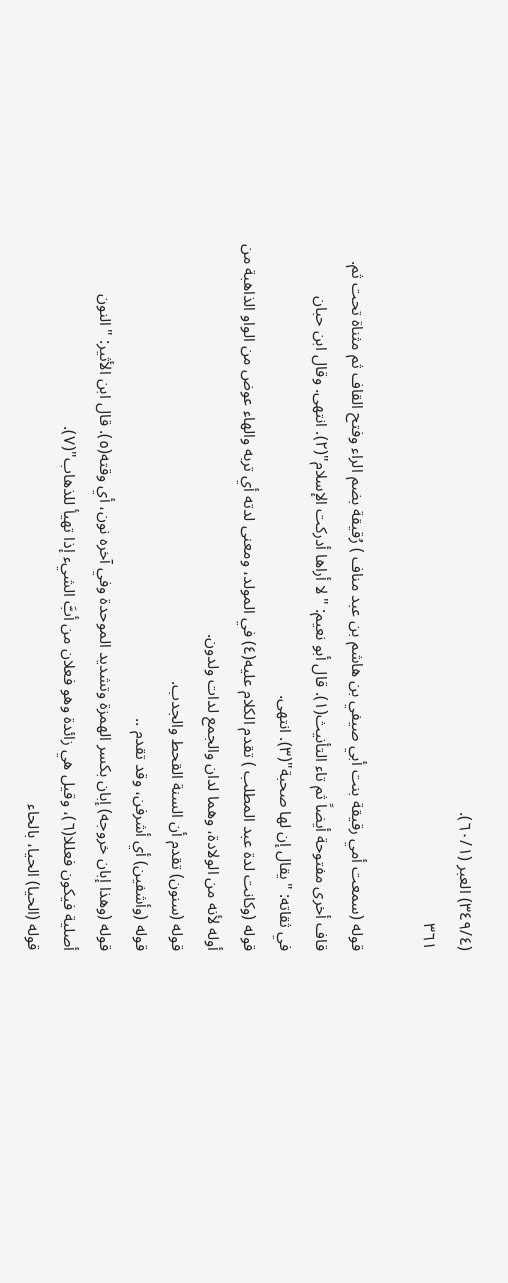(٣٤٩/٤) العبر (٦٠/١).
٣٦١

قوله (سمعت أمي رقيقة بنت أبي صيفي بن هاشم بن عبد مناف ) رُقيقة بضم الراء وفتح القاف ثم مثناة تحت ثم.
قاف أخرى مفتوحة أيضاً ثم تاء التأنيث(١). قال أبو نعيم: "لا أراها أدركت الإسلام"(٢). انتهى. وقال ابن حبان
في ثقاته: "یقال إن لها صحبة"(٣). انتهى.
قوله (وكانت لدة عبد المطلب ) تقدم الكلام عليه(٤) في المولد، ومعنى لدته أي تربه والهاء عوض من الواو الذاهبة من
أوله لأنه من الولادة، وهما لدان والجمع لدات ولدون.
قوله (سنون) تقدم أن السنة القحط والجدب.
قوله (وأشفين) أي أشرفن، وقد تقدم ..
قوله (وهذا إبان خروجه) إبان بكسر الهمزة وتشديد الموحدة وفي آخره نون، أي وقته(٥). قال ابن الأثير: "النون
أصلية فيكون فعللا(٦)، وقيل هي زائدة وهو فعلان من أبَّ الشيء إذا تهيأ للذهاب"(٧).
قوله (الحيا) الحيا، بالحاء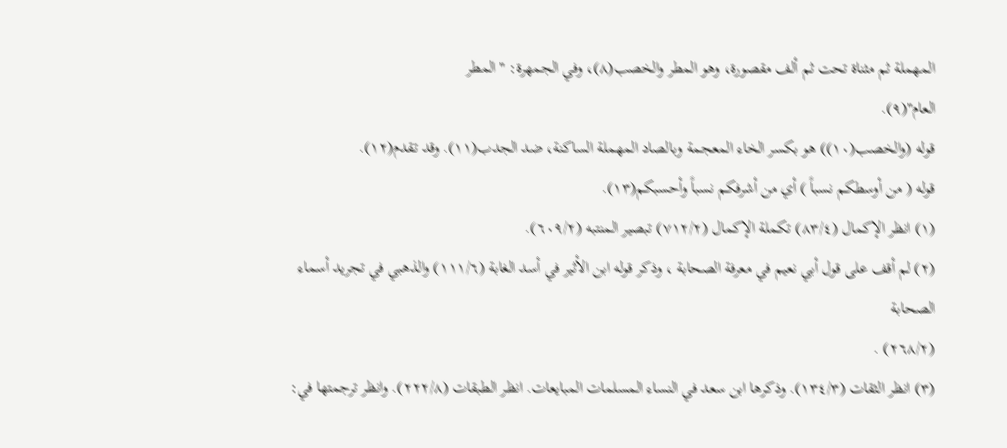المهملة ثم مثناة تحت ثم ألف مقصورة، وهو المطر والخصب(٨)، وفي الجمهرة: " المطر
العام"(٩).
قوله (والخصب(١٠)) هو بكسر الخاء المعجمة وبالصاد المهملة الساكنة، ضد الجدب(١١). وقد تقدم(١٢).
قوله ( من أوسطكم نسباً ) أي من أشرفكم نسباً وأحسبكم(١٣).
(١) انظر الإكمال (٨٣/٤) تكملة الإكمال (٧١٢/٢) تبصير المنتبه (٦٠٩/٢).
(٢) لم أقف على قول أبي نعيم في معرفة الصحابة ، وذكر قوله ابن الأثير في أسد الغابة (١١١/٦) والذهبي في تجريد أسماء الصحابة
(٢٦٨/٢) .
(٣) انظر الثقات (١٣٤/٣). وذكرها ابن سعد في النساء المسلمات المبايعات. انظر الطبقات (٢٢٢/٨). وانظر ترجمتها في: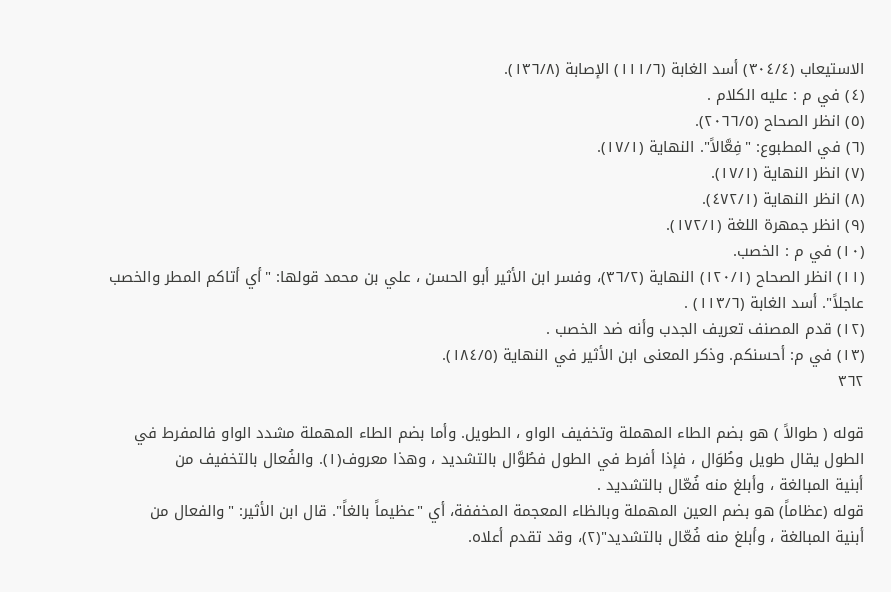الاستيعاب (٣٠٤/٤) أسد الغابة (١١١/٦) الإصابة (١٣٦/٨).
(٤) في م : عليه الكلام .
(٥) انظر الصحاح (٢٠٦٦/٥).
(٦) في المطبوع: "فِعَّالاً". النهاية (١٧/١).
(٧) انظر النهاية (١٧/١).
(٨) انظر النهاية (٤٧٢/١).
(٩) انظر جمهرة اللغة (١٧٢/١).
(١٠) في م : الخصب.
(١١) انظر الصحاح (١٢٠/١) النهاية (٣٦/٢)، وفسر ابن الأثير أبو الحسن ، علي بن محمد قولها: "أي أتاكم المطر والخصب
عاجلاً". أسد الغابة (١١٣/٦) .
(١٢) قدم المصنف تعريف الجدب وأنه ضد الخصب .
(١٣) في م: أحسنكم. وذكر المعنى ابن الأثير في النهاية (١٨٤/٥).
٣٦٢

قوله ( طوالاً ) هو بضم الطاء المهملة وتخفيف الواو ، الطويل. وأما بضم الطاء المهملة مشدد الواو فالمفرط في
الطول يقال طويل وطُوَال ، فإذا أفرط في الطول فطُوَّال بالتشديد ، وهذا معروف(١). والفُعال بالتخفيف من
أبنية المبالغة ، وأبلغ منه فُعّال بالتشديد .
قوله (عظاماً) هو بضم العين المهملة وبالظاء المعجمة المخففة، أي "عظيماً بالغاً". قال ابن الأثير: "والفعال من
أبنية المبالغة ، وأبلغ منه فُعّال بالتشديد"(٢)، وقد تقدم أعلاه.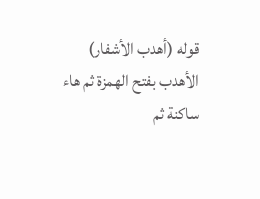قوله (أهدب الأشفار) الأهدب بفتح الهمزة ثم هاء ساكنة ثم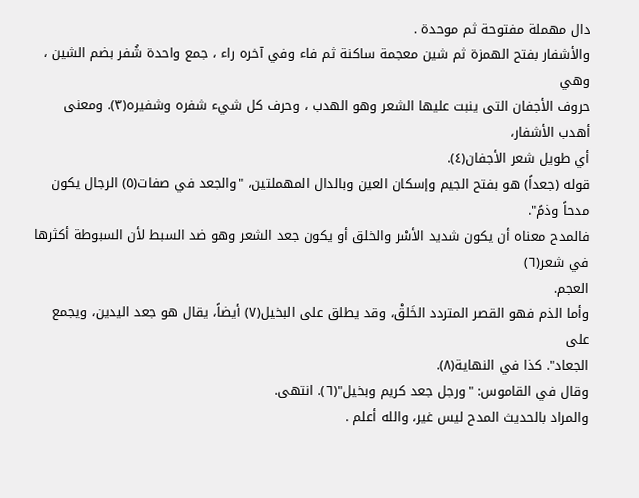دال مهملة مفتوحة ثم موحدة .
والأشفار بفتح الهمزة ثم شين معجمة ساكنة ثم فاء وفي آخره راء ، جمع واحدة شُفر بضم الشين ، وهي
حروف الأجفان التى ينبت عليها الشعر وهو الهدب ، وحرف كل شيء شفره وشفيره(٣). ومعنى أهدب الأشفار،
أي طويل شعر الأجفان(٤).
قوله (جعداً) هو بفتح الجيم وإسكان العين وبالدال المهملتين، "والجعد في صفات(٥) الرجال يكون مدحاً وذمً".
فالمدح معناه أن يكون شديد الأسْر والخلق أو يكون جعد الشعر وهو ضد السبط لأن السبوطة أكثرها في شعر(٦)
العجم.
وأما الذم فهو القصر المتردد الخَلقْ، وقد يطلق على البخيل(٧) أيضاً، يقال هو جعد اليدين، ويجمع على
الجعاد". كذا في النهاية(٨).
وقال في القاموس: "ورجل جعد كريم وبخيل"(٦). انتهى.
والمراد بالحديث المدح ليس غير، والله أعلم .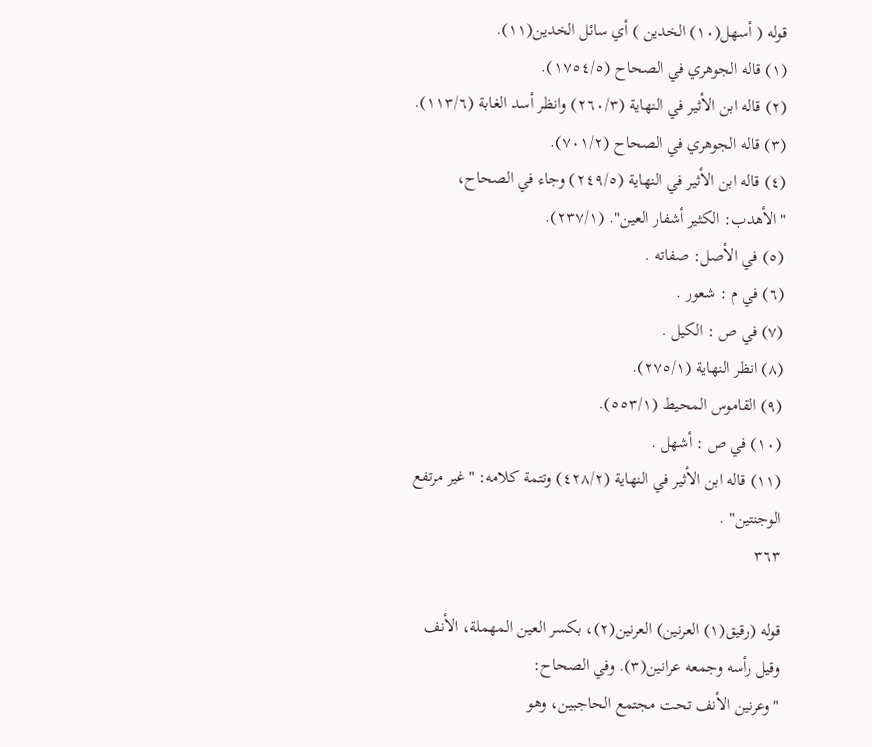قوله ( أسهل(١٠) الخدين ) أي سائل الخدين(١١).
(١) قاله الجوهري في الصحاح (١٧٥٤/٥).
(٢) قاله ابن الأثير في النهاية (٢٦٠/٣) وانظر أسد الغابة (١١٣/٦).
(٣) قاله الجوهري في الصحاح (٧٠١/٢).
(٤) قاله ابن الأثير في النهاية (٢٤٩/٥) وجاء في الصحاح، "الأهدب: الكثير أشفار العين". (٢٣٧/١).
(٥) في الأصل: صفاته .
(٦) في م : شعور .
(٧) في ص : الكيل .
(٨) انظر النهاية (٢٧٥/١).
(٩) القاموس المحيط (٥٥٣/١).
(١٠) في ص : أشهل .
(١١) قاله ابن الأثير في النهاية (٤٢٨/٢) وتتمة كلامه: "غير مرتفع الوجنتين" .
٣٦٣

قوله (رقيق(١) العرنين) العرنين(٢)، بكسر العين المهملة، الأنف وقيل رأسه وجمعه عرانين(٣). وفي الصحاح:
"وعرنين الأنف تحت مجتمع الحاجبين، وهو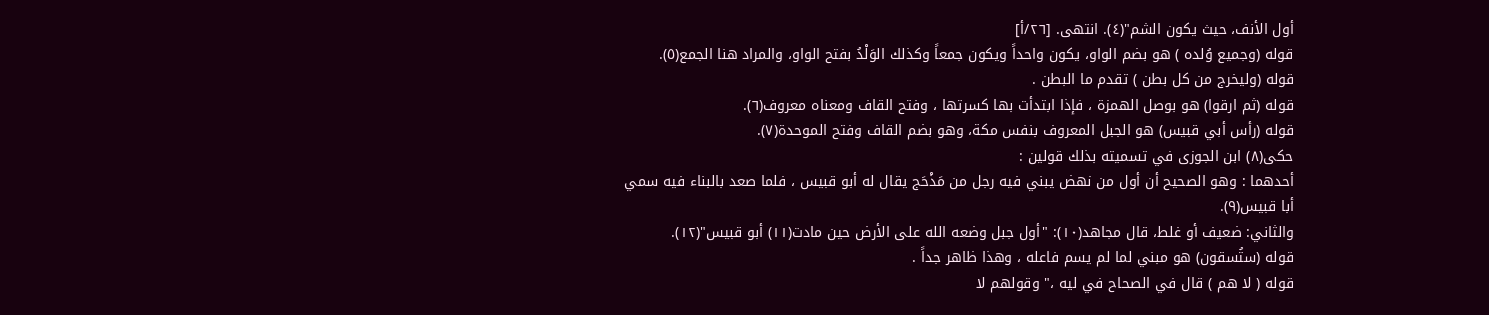أول الأنف، حيث يكون الشم"(٤). انتهى. [٢٦/أ]
قوله (وجميع وُلده ) هو بضم الواو، يكون واحداً ويكون جمعاً وكذلك الوَلْدُ بفتح الواو، والمراد هنا الجمع(٥).
قوله (وليخرج من كل بطن ) تقدم ما البطن .
قوله (ثم ارقوا) هو بوصل الهمزة ، فإذا ابتدأت بها كسرتها ، وفتح القاف ومعناه معروف(٦).
قوله (رأس أبي قبيس) هو الجبل المعروف بنفس مكة، وهو بضم القاف وفتح الموحدة(٧).
حکی(٨) ابن الجوزى في تسميته بذلك قولين :
أحدهما : وهو الصحيح أن أول من نهض يبني فيه رجل من مَذْحَج يقال له أبو قبيس ، فلما صعد بالبناء فيه سمي
أبا قبيس(٩).
والثاني: ضعيف أو غلط، قال مجاهد(١٠): "أول جبل وضعه الله على الأرض حين مادت(١١) أبو قبيس"(١٢).
قوله (ستُسقون) هو مبني لما لم يسم فاعله ، وهذا ظاهر جداً .
قوله ( لا هم ) قال في الصحاح في ليه ،" وقولهم لا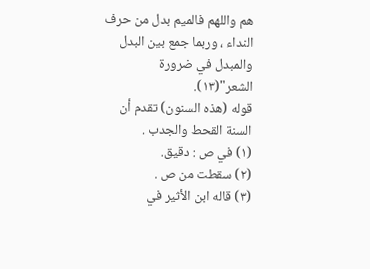هم واللهم فالميم بدل من حرف النداء ، وربما جمع بين البدل
والمبدل في ضرورة الشعر"(١٣).
قوله (هذه السنون) تقدم أن السنة القحط والجدب .
(١) في ص : دقيق.
(٢) سقطت من ص .
(٣) قاله ابن الأثير في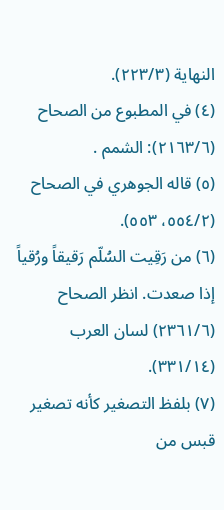النهاية (٢٢٣/٣).
(٤) في المطبوع من الصحاح (٢١٦٣/٦): الشمم .
(٥) قاله الجوهري في الصحاح (٥٥٤/٢، ٥٥٣).
(٦) من رَقِيت السُلّم رَقيقاً ورُقياً إذا صعدت. انظر الصحاح (٢٣٦١/٦) لسان العرب (٣٣١/١٤).
(٧) بلفظ التصغير كأنه تصغير قبس من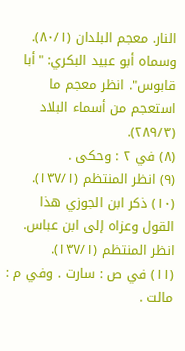النار. معجم البلدان (٨٠/١).
وسماه أبو عبيد البكري: "أبا قابوس". انظر معجم ما استعجم من أسماء البلاد (٢٨٩/٣).
(٨) في ٢ : وحكى .
(٩) انظر المنتظم (١٣٧/١).
(١٠) ذكر ابن الجوزي هذا القول وعزاه إلى ابن عباس. انظر المنتظم (١٣٧/١).
(١١) في ص : سارت . وفي م : مالت .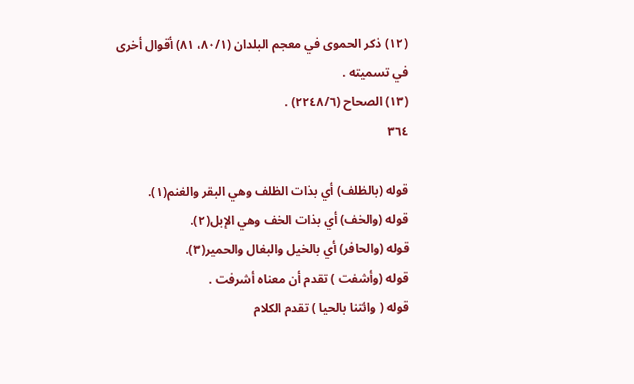(١٢) ذکر الحموی في معجم البلدان (٨٠/١، ٨١) أقوال أخرى في تسميته .
(١٣) الصحاح (٢٢٤٨/٦) .
٣٦٤

قوله (بالظلف) أي بذات الظلف وهي البقر والغنم(١).
قوله (والخف) أي بذات الخف وهي الإبل(٢).
قوله (والحافر) أي بالخيل والبغال والحمير(٣).
قوله (وأشفت ) تقدم أن معناه أشرفت .
قوله ( وائتنا بالحيا ) تقدم الكلام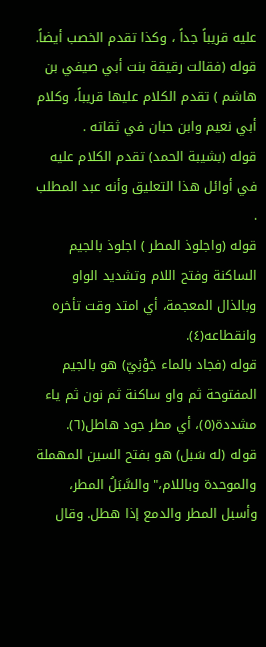عليه قريباً جداً ، وكذا تقدم الخصب أيضاً.
قوله (فقالت رقيقة بنت أبي صيفي بن هاشم ) تقدم الكلام عليها قريباً، وكلام
أبي نعيم وابن حبان في ثقاته .
قوله (بشيبة الحمد) تقدم الكلام عليه في أوائل هذا التعليق وأنه عبد المطلب .
قوله (واجلوذ المطر ) اجلوذ بالجيم الساكنة وفتح اللام وتشديد الواو وبالذال المعجمة، أي امتد وقت تأخره
وانقطاعه(٤).
قوله (فجاد بالماء جَوْنِيّ) هو بالجيم المفتوحة ثم واو ساكنة ثم نون ثم ياء مشددة(٥)، أي مطر جود هاطل(٦).
قوله (له سَبل) هو بفتح السين المهملة والموحدة وباللام،" والسَّبَلُ المطر، وأسبل المطر والدمع إذا هطل. وقال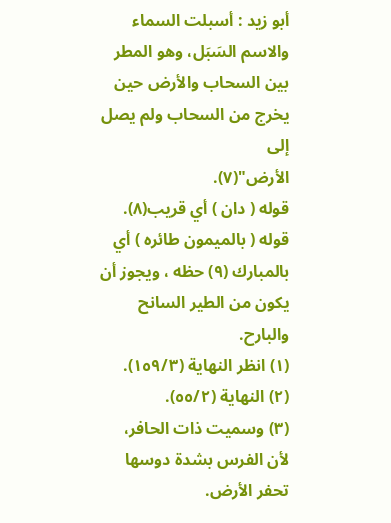أبو زيد : أسبلت السماء والاسم السَبَل، وهو المطر بين السحاب والأرض حين يخرج من السحاب ولم يصل إلى
الأرض"(٧).
قوله ( دان ) أي قريب(٨).
قوله ( بالميمون طائره ) أي بالمبارك (٩) حظه ، ويجوز أن يكون من الطير السانح والبارح.
(١) انظر النهاية (١٥٩/٣).
(٢) النهاية (٥٥/٢).
(٣) وسميت ذات الحافر، لأن الفرس بشدة دوسها تحفر الأرض.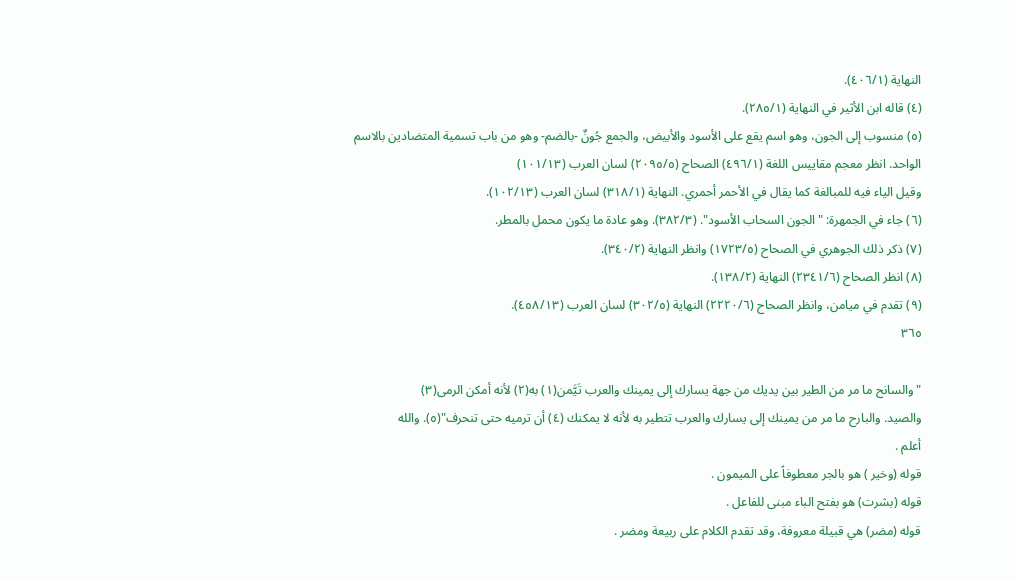النهاية (٤٠٦/١).
(٤) قاله ابن الأثير في النهاية (٢٨٥/١).
(٥) منسوب إلى الجون، وهو اسم يقع على الأسود والأبيض، والجمع جُونٌ -بالضم- وهو من باب تسمية المتضادين بالاسم
الواحد. انظر معجم مقاييس اللغة (٤٩٦/١) الصحاح (٢٠٩٥/٥) لسان العرب (١٠١/١٣)
وقيل الياء فيه للمبالغة كما يقال في الأحمر أحمري. النهاية (٣١٨/١) لسان العرب (١٠٢/١٣).
(٦) جاء في الجمهرة: "الجون السحاب الأسود". (٣٨٢/٣). وهو عادة ما يكون محمل بالمطر.
(٧) ذكر ذلك الجوهري في الصحاح (١٧٢٣/٥) وانظر النهاية (٣٤٠/٢).
(٨) انظر الصحاح (٢٣٤١/٦) النهاية (١٣٨/٢).
(٩) تقدم في ميامن، وانظر الصحاح (٢٢٢٠/٦) النهاية (٣٠٢/٥) لسان العرب (٤٥٨/١٣).
٣٦٥

"والسانح ما مر من الطير بين يديك من جهة يسارك إلى يمينك والعرب تَيَّمن(١) به(٢) لأنه أمكن الرمى(٣)
والصيد. والبارح ما مر من يمينك إلى يسارك والعرب تتطير به لأنه لا يمكنك (٤) أن ترميه حتى تنحرف"(٥). والله
أعلم .
قوله (وخير ) هو بالجر معطوفاً على الميمون .
قوله (بشرت) هو بفتح الباء مبنى للفاعل .
قوله (مضر) هي قبيلة معروفة، وقد تقدم الكلام على ربيعة ومضر .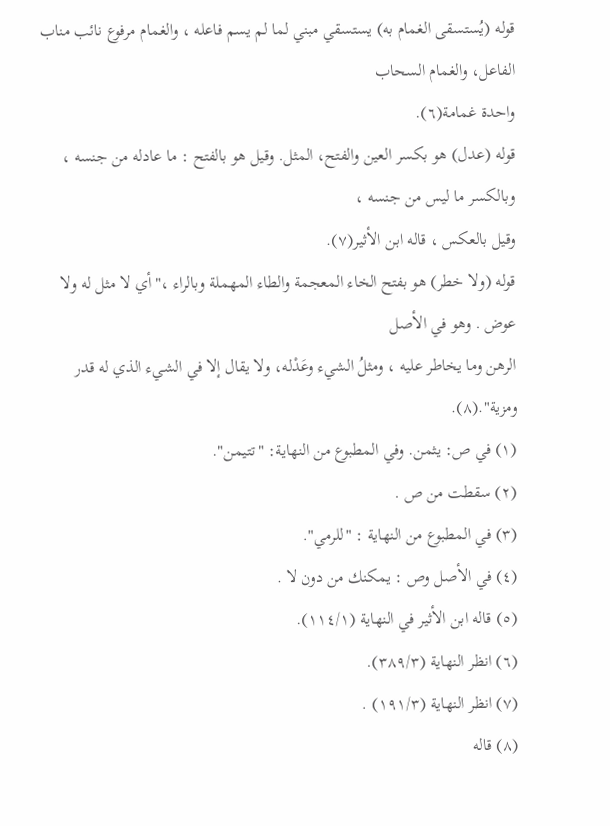قوله (يُستسقى الغمام به) يستسقي مبني لما لم يسم فاعله ، والغمام مرفوع نائب مناب الفاعل، والغمام السحاب
واحدة غمامة(٦).
قوله (عدل) هو بکسر العین والفتح، المثل. وقيل هو بالفتح : ما عادله من جنسه ، وبالکسر ما ليس من جنسه ،
وقیل بالعكس ، قاله ابن الأثير(٧).
قوله (ولا خطر) هو بفتح الخاء المعجمة والطاء المهملة وبالراء ،" أي لا مثل له ولا عوض . وهو في الأصل
الرهن وما يخاطر عليه ، ومثلُ الشيء وعَدْله، ولا يقال إلا في الشيء الذي له قدر ومزية".(٨).
(١) في ص: يثمن. وفي المطبوع من النهاية: "تتيمن".
(٢) سقطت من ص .
(٣) في المطبوع من النهاية : "للرمي".
(٤) في الأصل وص : يمكنك من دون لا .
(٥) قاله ابن الأثير في النهاية (١١٤/١).
(٦) انظر النهاية (٣٨٩/٣).
(٧) انظر النهاية (١٩١/٣) .
(٨) قاله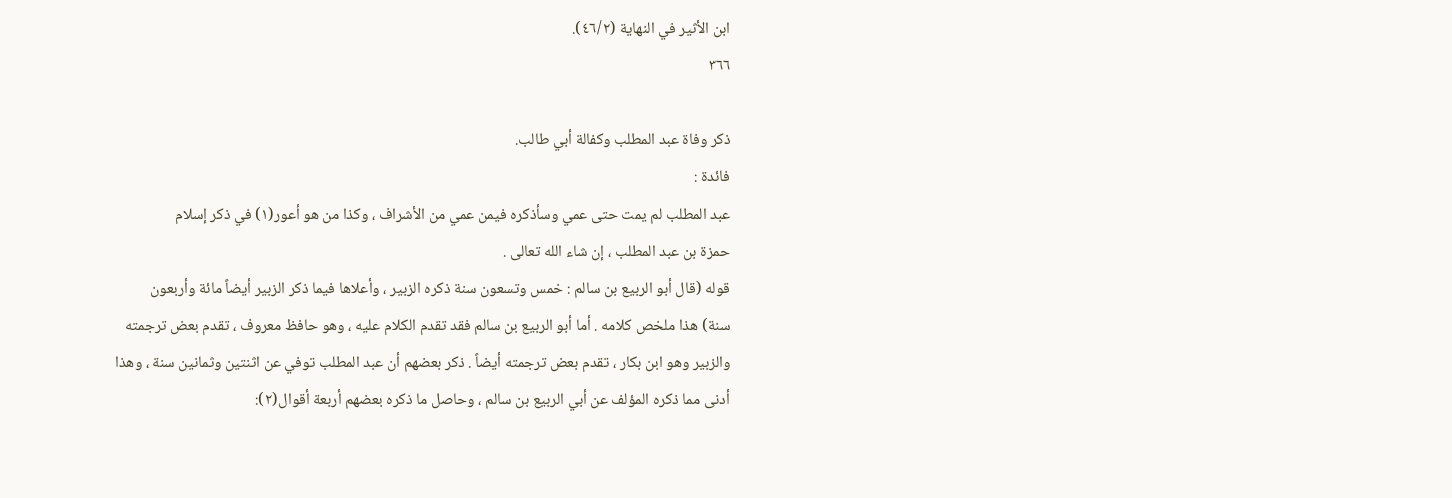ابن الأثير في النهاية (٤٦/٢).
٣٦٦

ذكر وفاة عبد المطلب وكفالة أبي طالب.
فائدة :
عبد المطلب لم يمت حتى عمي وسأذكره فيمن عمي من الأشراف ، وكذا من هو أعور(١) في ذكر إسلام
حمزة بن عبد المطلب ، إن شاء الله تعالى .
قوله (قال أبو الربيع بن سالم : خمس وتسعون سنة ذكره الزبير ، وأعلاها فيما ذكر الزبير أيضاً مائة وأربعون
سنة) هذا ملخص كلامه . أما أبو الربيع بن سالم فقد تقدم الكلام عليه ، وهو حافظ معروف ، تقدم بعض ترجمته
والزبير وهو ابن بكار ، تقدم بعض ترجمته أيضاً . ذكر بعضهم أن عبد المطلب توفي عن اثنتين وثمانين سنة ، وهذا
أدنى مما ذكره المؤلف عن أبي الربيع بن سالم ، وحاصل ما ذكره بعضهم أربعة أقوال(٢):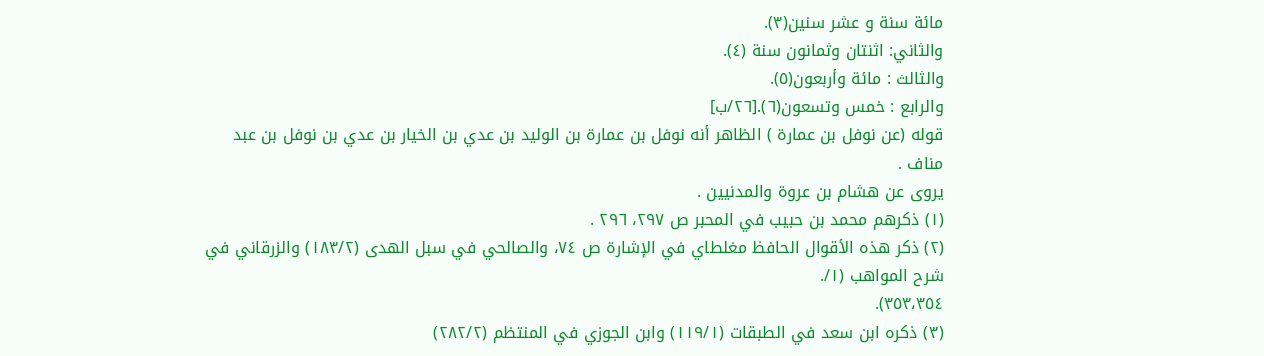مائة سنة و عشر سنين(٣).
والثاني: اثنتان وثمانون سنة (٤).
والثالث : مائة وأربعون(٥).
والرابع : خمس وتسعون(٦).[٢٦/ب]
قوله (عن نوفل بن عمارة ) الظاهر أنه نوفل بن عمارة بن الوليد بن عدي بن الخيار بن عدي بن نوفل بن عبد
مناف .
يروى عن هشام بن عروة والمدنيين .
(١) ذكرهم محمد بن حبيب في المحبر ص ٢٩٧، ٢٩٦ .
(٢) ذكر هذه الأقوال الحافظ مغلطاي في الإشارة ص ٧٤، والصالحي في سبل الهدى (١٨٣/٢) والزرقاني في شرح المواهب (١/.
٣٥٣،٣٥٤).
(٣) ذكره ابن سعد في الطبقات (١١٩/١) وابن الجوزي في المنتظم (٢٨٢/٢)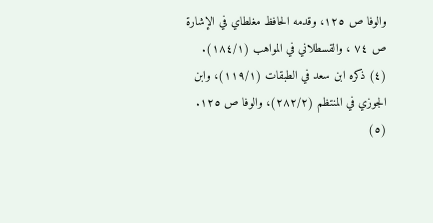والوفا ص ١٢٥، وقدمه الحافظ مغلطاي في الإشارة
ص ٧٤ ، والقسطلاني في المواهب (١٨٤/١).
(٤) ذكره ابن سعد في الطبقات (١١٩/١)، وابن الجوزي في المنتظم (٢٨٢/٢)، والوفا ص ١٢٥.
(٥)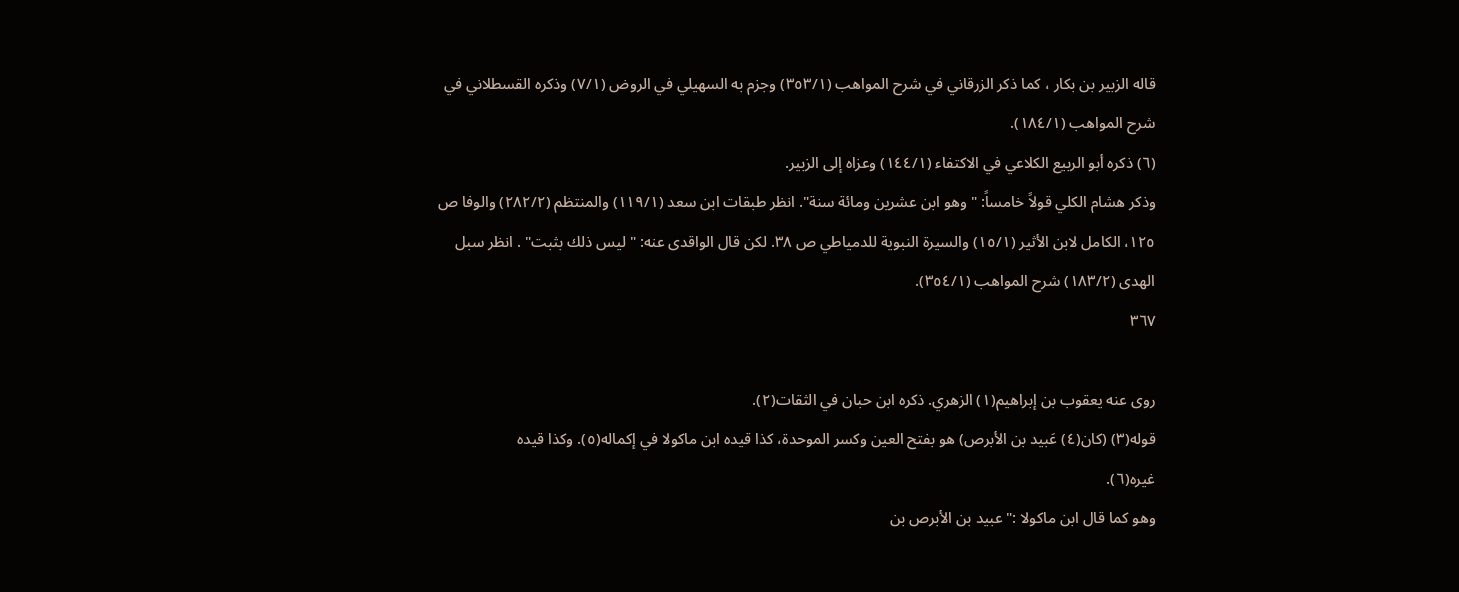قاله الزبير بن بكار ، كما ذكر الزرقاني في شرح المواهب (٣٥٣/١) وجزم به السهيلي في الروض (٧/١) وذكره القسطلاني في
شرح المواهب (١٨٤/١).
(٦) ذكره أبو الربيع الكلاعي في الاكتفاء (١٤٤/١) وعزاه إلى الزبير.
وذكر هشام الكلي قولاً خامساً: " وهو ابن عشرين ومائة سنة". انظر طبقات ابن سعد (١١٩/١) والمنتظم (٢٨٢/٢) والوفا ص
١٢٥، الكامل لابن الأثير (١٥/١) والسيرة النبوية للدمياطي ص ٣٨. لكن قال الواقدى عنه: " ليس ذلك بثبت" . انظر سبل
الهدى (١٨٣/٢) شرح المواهب (٣٥٤/١).
٣٦٧

روى عنه يعقوب بن إبراهيم(١) الزهري. ذكره ابن حبان في الثقات(٢).
قوله(٣) (كان(٤) عَبيد بن الأبرص) هو بفتح العين وكسر الموحدة، كذا قيده ابن ماكولا في إكماله(٥). وكذا قيده
غيره(٦).
وهو كما قال ابن ماكولا :" عبيد بن الأبرص بن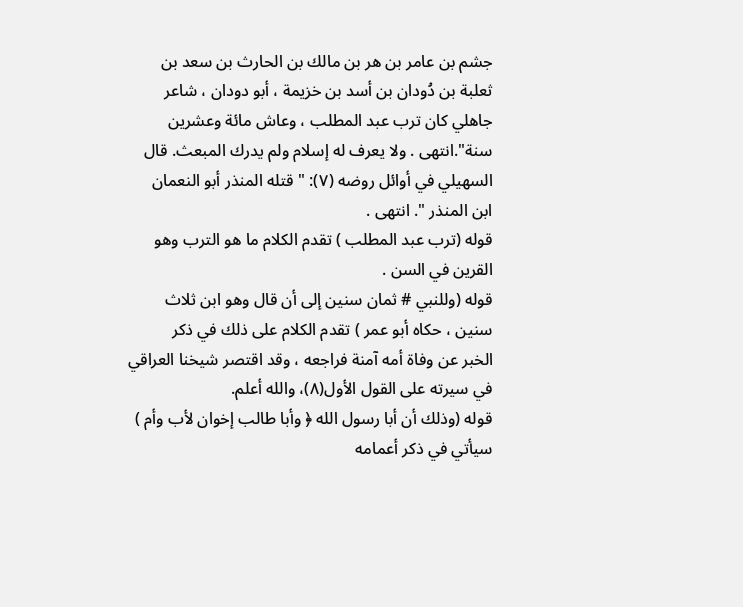جشم بن عامر بن هر بن مالك بن الحارث بن سعد بن
ثعلبة بن دُودان بن أسد بن خزيمة ، أبو دودان ، شاعر جاهلي كان ترب عبد المطلب ، وعاش مائة وعشرين
سنة".انتهى . ولا يعرف له إسلام ولم يدرك المبعث. قال السهيلي في أوائل روضه (٧): " قتله المنذر أبو النعمان
ابن المنذر ". انتهى .
قوله (ترب عبد المطلب ) تقدم الكلام ما هو الترب وهو القرين في السن .
قوله (وللنبي # ثمان سنين إلى أن قال وهو ابن ثلاث سنين ، حكاه أبو عمر ) تقدم الكلام على ذلك في ذكر
الخبر عن وفاة أمه آمنة فراجعه ، وقد اقتصر شيخنا العراقي في سيرته على القول الأول(٨)، والله أعلم.
قوله (وذلك أن أبا رسول الله ﴿ وأبا طالب إخوان لأب وأم ) سيأتي في ذكر أعمامه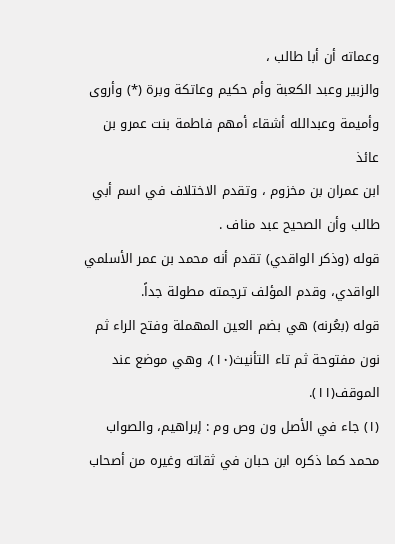وعماته أن أبا طالب ،
والزبير وعبد الكعبة وأم حكيم وعاتكة وبرة (*) وأروى وأميمة وعبدالله أشقاء أمهم فاطمة بنت عمرو بن عائذ
ابن عمران بن مخزوم ، وتقدم الاختلاف في اسم أبي طالب وأن الصحيح عبد مناف .
قوله (وذكر الواقدي) تقدم أنه محمد بن عمر الأسلمي الواقدي، وقدم المؤلف ترجمته مطولة جداً.
قوله (بعُرنه) هي بضم العين المهملة وفتح الراء ثم نون مفتوحة ثم تاء التأنيث(١٠)، وهي موضع عند الموقف(١١).
(١) جاء في الأصل ون وص وم : إبراهيم، والصواب محمد كما ذكره ابن حبان في ثقاته وغيره من أصحاب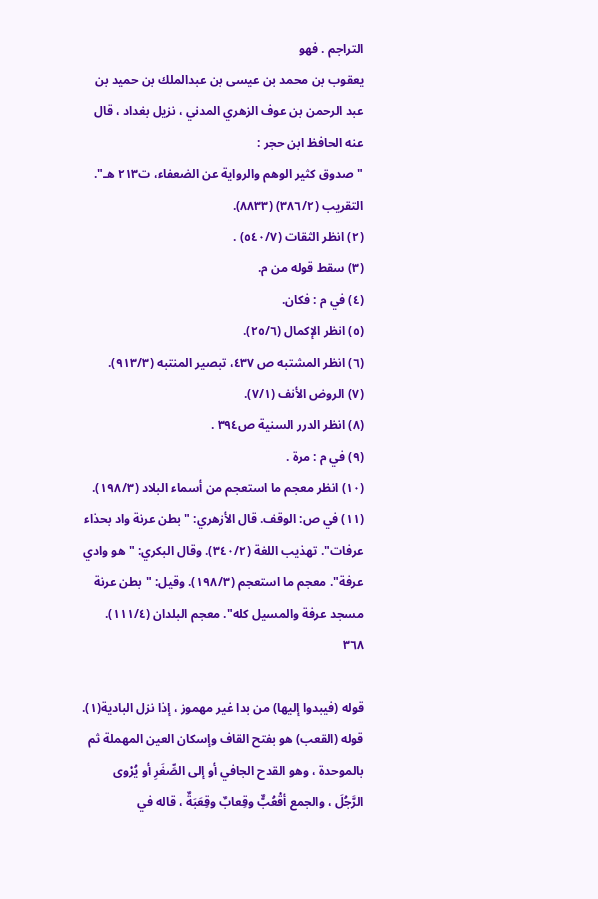التراجم . فهو
يعقوب بن محمد بن عيسى بن عبدالملك بن حميد بن عبد الرحمن بن عوف الزهري المدني ، نزيل بغداد ، قال عنه الحافظ ابن حجر :
"صدوق كثير الوهم والرواية عن الضعفاء، ت٢١٣ هـ". التقريب (٣٨٦/٢) (٨٨٣٣).
(٢) انظر الثقات (٥٤٠/٧) .
(٣) سقط قوله من م.
(٤) في م : فکان.
(٥) انظر الإكمال (٢٥/٦).
(٦) انظر المشتبه ص ٤٣٧، تبصير المنتبه (٩١٣/٣).
(٧) الروض الأنف (٧/١).
(٨) انظر الدرر السنية ص٣٩٤ .
(٩) في م : مرة .
(١٠) انظر معجم ما استعجم من أسماء البلاد (١٩٨/٣).
(١١) في ص: الوقف. قال الأزهري: " بطن عرنة واد بحذاء عرفات". تهذيب اللغة (٣٤٠/٢). وقال البكري: " هو وادي
عرفة". معجم ما استعجم (١٩٨/٣). وقيل: "بطن عرنة مسجد عرفة والمسيل كله". معجم البلدان (١١١/٤).
٣٦٨

قوله (فيبدوا إليها) من بدا غير مهموز ، إذا نزل البادية(١).
قوله (القعب) هو بفتح القاف وإسكان العين المهملة ثم بالموحدة ، وهو القدح الجافي أو إلى الصِّغَرِ أو يُرْوى
الرَّجُلَ ، والجمع أقْعُبٌّ وقِعابٌ وقِعَبَةٌ ، قاله في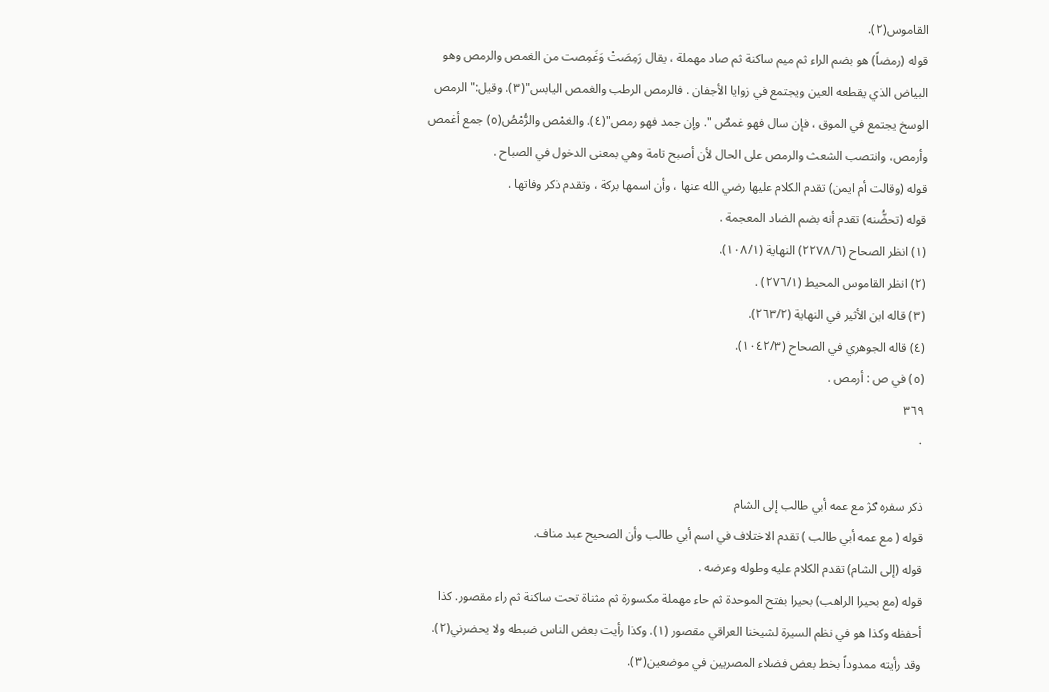القاموس(٢).
قوله (رمضاً) هو بضم الراء ثم ميم ساكنة ثم صاد مهملة ، يقال رَمِصَتْ وَغَمِصت من الغمص والرمص وهو
البياض الذي يقطعه العين ويجتمع في زوايا الأجفان . فالرمص الرطب والغمص اليابس"(٣). وقيل:" الرمص
الوسخ يجتمع في الموق ، فإن سال فهو غمصٌ ". وإن جمد فهو رمص"(٤). والغمْص والرُّمْصُ(٥) جمع أغمص
وأرمص، وانتصب الشعث والرمص على الحال لأن أصبح تامة وهي بمعنى الدخول في الصباح .
قوله (وقالت أم ايمن) تقدم الكلام عليها رضي الله عنها ، وأن اسمها بركة ، وتقدم ذكر وفاتها .
قوله (تحضُّنه) تقدم أنه بضم الضاد المعجمة .
(١) انظر الصحاح (٢٢٧٨/٦) النهاية (١٠٨/١).
(٢) انظر القاموس المحيط (٢٧٦/١) .
(٣) قاله ابن الأثير في النهاية (٢٦٣/٢).
(٤) قاله الجوهري في الصحاح (١٠٤٢/٣).
(٥) في ص : أرمص .
٣٦٩
٠

ذکر سفره ګژ مع عمه أبي طالب إلى الشام
قوله ( مع عمه أبي طالب ) تقدم الاختلاف في اسم أبي طالب وأن الصحيح عبد مناف.
قوله (إلى الشام) تقدم الكلام عليه وطوله وعرضه .
قوله (مع بحيرا الراهب) بحيرا بفتح الموحدة ثم حاء مهملة مكسورة ثم مثناة تحت ساكنة ثم راء مقصور. كذا
أحفظه وكذا هو في نظم السيرة لشيخنا العراقي مقصور (١). وكذا رأيت بعض الناس ضبطه ولا يحضرني(٢).
وقد رأيته ممدوداً بخط بعض فضلاء المصريين في موضعين(٣).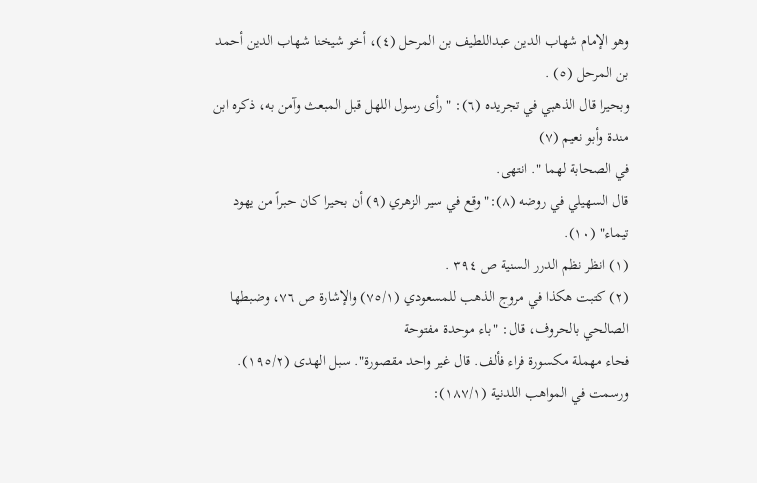وهو الإمام شهاب الدين عبداللطيف بن المرحل (٤)، أخو شيخنا شهاب الدين أحمد بن المرحل (٥) .
وبحيرا قال الذهبي في تجريده (٦): " رأى رسول اللهل قبل المبعث وآمن به، ذكره ابن مندة وأبو نعيم (٧)
في الصحابة لهما ". انتهى.
قال السهيلي في روضه (٨):" وقع في سير الزهري (٩) أن بحيرا كان حبراً من يهود تيماء" (١٠).
(١) انظر نظم الدرر السنية ص ٣٩٤ .
(٢) كتبت هكذا في مروج الذهب للمسعودي (٧٥/١) والإشارة ص ٧٦، وضبطها الصالحي بالحروف، قال: "باء موحدة مفتوحة
فحاء مهملة مكسورة فراء فألف. قال غير واحد مقصورة". سبل الهدى (١٩٥/٢). ورسمت في المواهب اللدنية (١٨٧/١):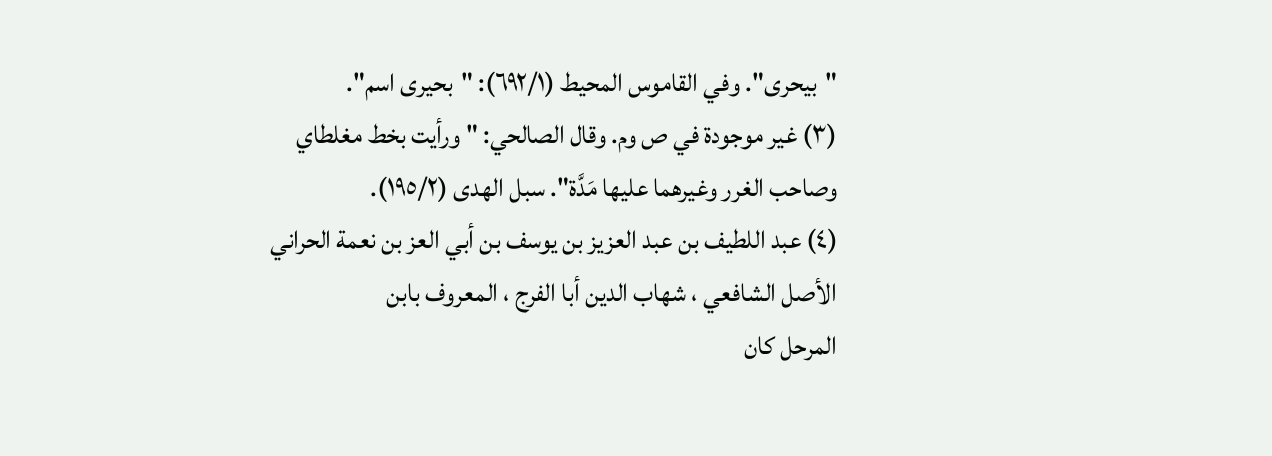"بيحرى". وفي القاموس المحيط (٦٩٢/١): "بحيرى اسم".
(٣) غير موجودة في ص وم. وقال الصالحي: " ورأيت بخط مغلطاي وصاحب الغرر وغيرهما عليها مَدَّة". سبل الهدى (١٩٥/٢).
(٤) عبد اللطيف بن عبد العزيز بن يوسف بن أبي العز بن نعمة الحراني الأصل الشافعي ، شهاب الدين أبا الفرج ، المعروف بابن
المرحل كان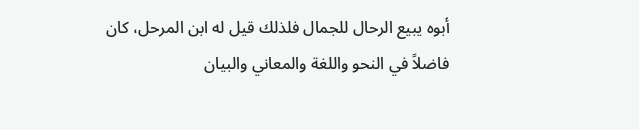أبوه يبيع الرحال للجمال فلذلك قيل له ابن المرحل، كان فاضلاً في النحو واللغة والمعاني والبيان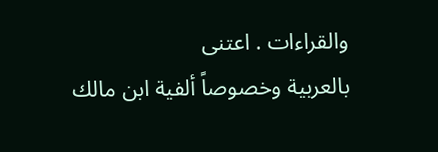والقراءات . اعتنى
بالعربية وخصوصاً ألفية ابن مالك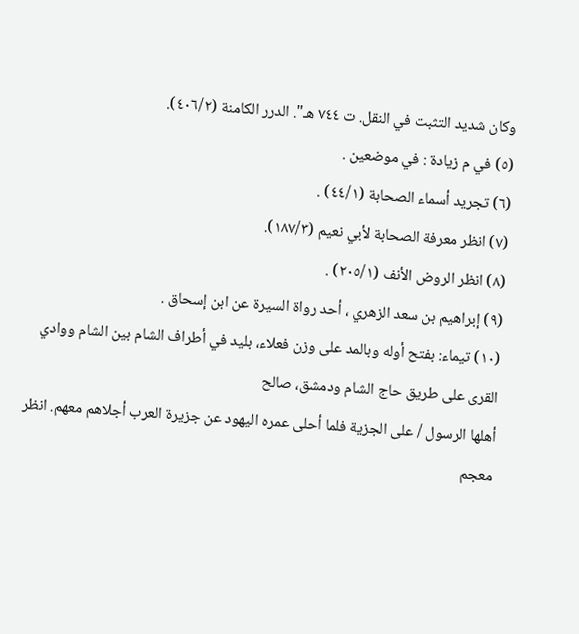وكان شديد التثبت في النقل. ت ٧٤٤ هـ". الدرر الكامنة (٤٠٦/٢).
(٥) في م زيادة : في موضعين .
(٦) تجريد أسماء الصحابة (٤٤/١) .
(٧) انظر معرفة الصحابة لأبي نعيم (١٨٧/٣).
(٨) انظر الروض الأنف (٢٠٥/١) .
(٩) إبراهيم بن سعد الزهري ، أحد رواة السيرة عن ابن إسحاق .
(١٠) تيماء: بفتح أوله وبالمد على وزن فعلاء، بليد في أطراف الشام بين الشام ووادي القرى على طريق حاج الشام ودمشق، صالح
أهلها الرسول / على الجزية فلما أحلى عمره اليهود عن جزيرة العرب أجلاهم معهم. انظر معجم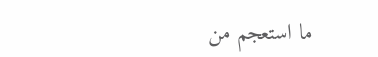ما استعجم من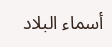أسماء البلاد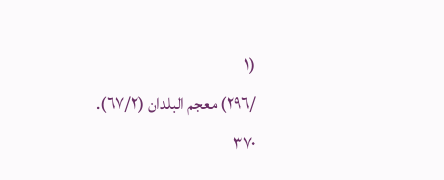(١
/٢٩٦) معجم البلدان (٦٧/٢).
٣٧٠